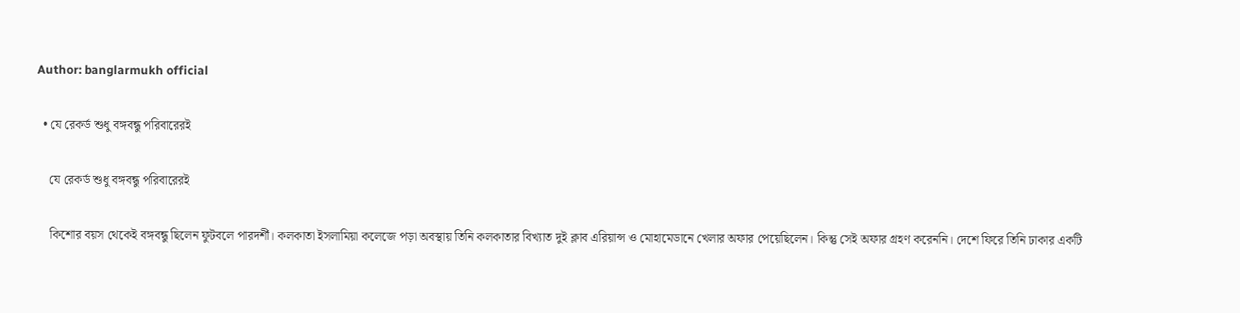Author: banglarmukh official

  • যে রেকর্ড শুধু বঙ্গবন্ধু পরিবারেরই

    যে রেকর্ড শুধু বঙ্গবন্ধু পরিবারেরই

    কিশোর বয়স থেকেই বঙ্গবন্ধু ছিলেন ফুটবলে পারদর্শী। কলকাতা ইসলামিয়া কলেজে পড়া অবস্থায় তিনি কলকাতার বিখ্যাত দুই ক্লাব এরিয়ান্স ও মোহামেডানে খেলার অফার পেয়েছিলেন। কিন্তু সেই অফার গ্রহণ করেননি। দেশে ফিরে তিনি ঢাকার একটি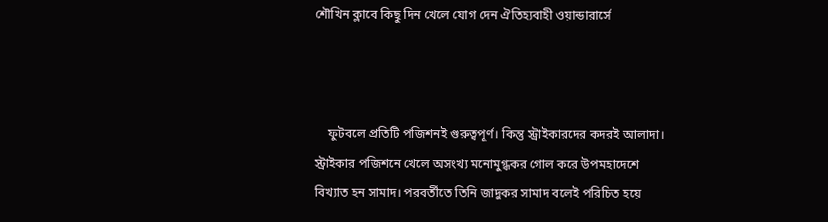শৌখিন ক্লাবে কিছু দিন খেলে যোগ দেন ঐতিহ্যবাহী ওয়ান্ডারার্সে



    ফুটবলে প্রতিটি পজিশনই গুরুত্বপূর্ণ। কিন্তু স্ট্রাইকারদের কদরই আলাদা। স্ট্রাইকার পজিশনে খেলে অসংখ্য মনোমুগ্ধকর গোল করে উপমহাদেশে বিখ্যাত হন সামাদ। পরবর্তীতে তিনি জাদুকর সামাদ বলেই পরিচিত হয়ে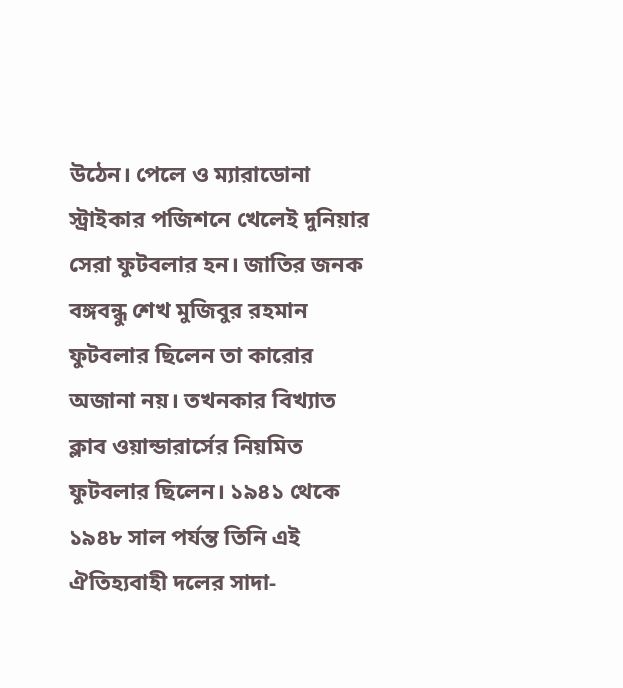উঠেন। পেলে ও ম্যারাডোনা স্ট্রাইকার পজিশনে খেলেই দুনিয়ার সেরা ফুটবলার হন। জাতির জনক বঙ্গবন্ধু শেখ মুজিবুর রহমান ফুটবলার ছিলেন তা কারোর অজানা নয়। তখনকার বিখ্যাত ক্লাব ওয়ান্ডারার্সের নিয়মিত ফুটবলার ছিলেন। ১৯৪১ থেকে ১৯৪৮ সাল পর্যন্ত তিনি এই ঐতিহ্যবাহী দলের সাদা-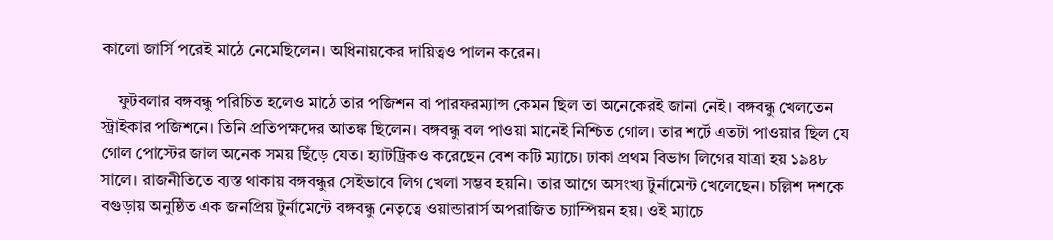কালো জার্সি পরেই মাঠে নেমেছিলেন। অধিনায়কের দায়িত্বও পালন করেন।

    ফুটবলার বঙ্গবন্ধু পরিচিত হলেও মাঠে তার পজিশন বা পারফরম্যান্স কেমন ছিল তা অনেকেরই জানা নেই। বঙ্গবন্ধু খেলতেন স্ট্রাইকার পজিশনে। তিনি প্রতিপক্ষদের আতঙ্ক ছিলেন। বঙ্গবন্ধু বল পাওয়া মানেই নিশ্চিত গোল। তার শর্টে এতটা পাওয়ার ছিল যে গোল পোস্টের জাল অনেক সময় ছিঁড়ে যেত। হ্যাটট্রিকও করেছেন বেশ কটি ম্যাচে। ঢাকা প্রথম বিভাগ লিগের যাত্রা হয় ১৯৪৮ সালে। রাজনীতিতে ব্যস্ত থাকায় বঙ্গবন্ধুর সেইভাবে লিগ খেলা সম্ভব হয়নি। তার আগে অসংখ্য টুর্নামেন্ট খেলেছেন। চল্লিশ দশকে বগুড়ায় অনুষ্ঠিত এক জনপ্রিয় টুর্নামেন্টে বঙ্গবন্ধু নেতৃত্বে ওয়ান্ডারার্স অপরাজিত চ্যাম্পিয়ন হয়। ওই ম্যাচে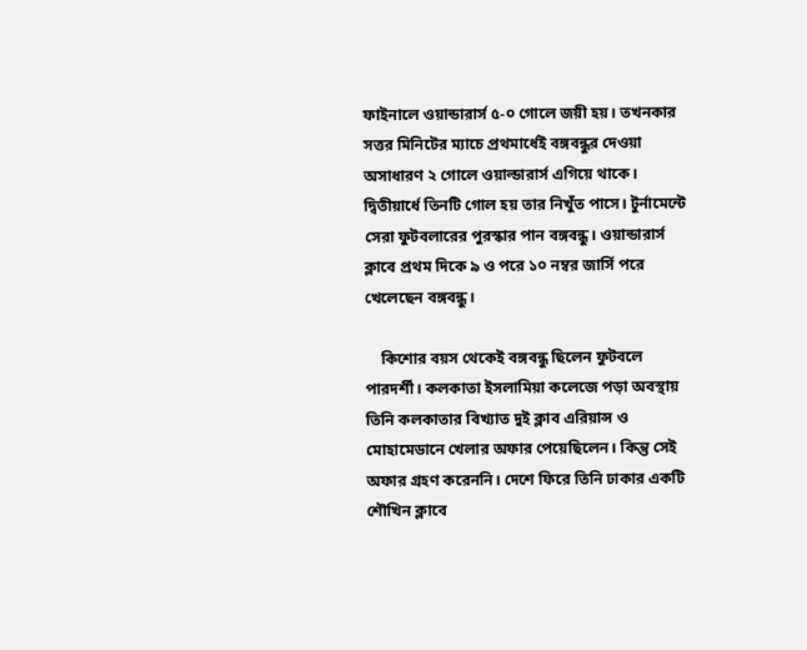ফাইনালে ওয়ান্ডারার্স ৫-০ গোলে জয়ী হয়। তখনকার সত্তর মিনিটের ম্যাচে প্রথমার্ধেই বঙ্গবন্ধুর দেওয়া অসাধারণ ২ গোলে ওয়াল্ডারার্স এগিয়ে থাকে। দ্বিতীয়ার্ধে তিনটি গোল হয় তার নিখুঁত পাসে। টুর্নামেন্টে সেরা ফুটবলারের পুরস্কার পান বঙ্গবন্ধু। ওয়ান্ডারার্স ক্লাবে প্রথম দিকে ৯ ও পরে ১০ নম্বর জার্সি পরে খেলেছেন বঙ্গবন্ধু।

    কিশোর বয়স থেকেই বঙ্গবন্ধু ছিলেন ফুটবলে পারদর্শী। কলকাতা ইসলামিয়া কলেজে পড়া অবস্থায় তিনি কলকাতার বিখ্যাত দুই ক্লাব এরিয়ান্স ও মোহামেডানে খেলার অফার পেয়েছিলেন। কিন্তু সেই অফার গ্রহণ করেননি। দেশে ফিরে তিনি ঢাকার একটি শৌখিন ক্লাবে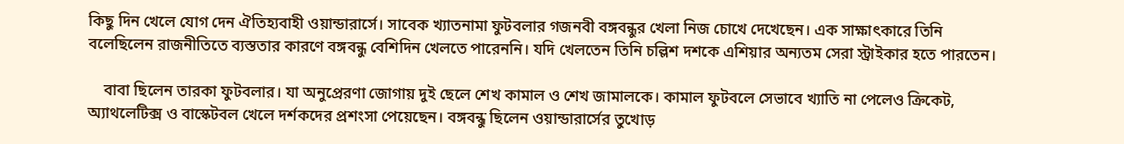কিছু দিন খেলে যোগ দেন ঐতিহ্যবাহী ওয়ান্ডারার্সে। সাবেক খ্যাতনামা ফুটবলার গজনবী বঙ্গবন্ধুর খেলা নিজ চোখে দেখেছেন। এক সাক্ষাৎকারে তিনি বলেছিলেন রাজনীতিতে ব্যস্ততার কারণে বঙ্গবন্ধু বেশিদিন খেলতে পারেননি। যদি খেলতেন তিনি চল্লিশ দশকে এশিয়ার অন্যতম সেরা স্ট্রাইকার হতে পারতেন।

    বাবা ছিলেন তারকা ফুটবলার। যা অনুপ্রেরণা জোগায় দুই ছেলে শেখ কামাল ও শেখ জামালকে। কামাল ফুটবলে সেভাবে খ্যাতি না পেলেও ক্রিকেট, অ্যাথলেটিক্স ও বাস্কেটবল খেলে দর্শকদের প্রশংসা পেয়েছেন। বঙ্গবন্ধু ছিলেন ওয়ান্ডারার্সের তুখোড়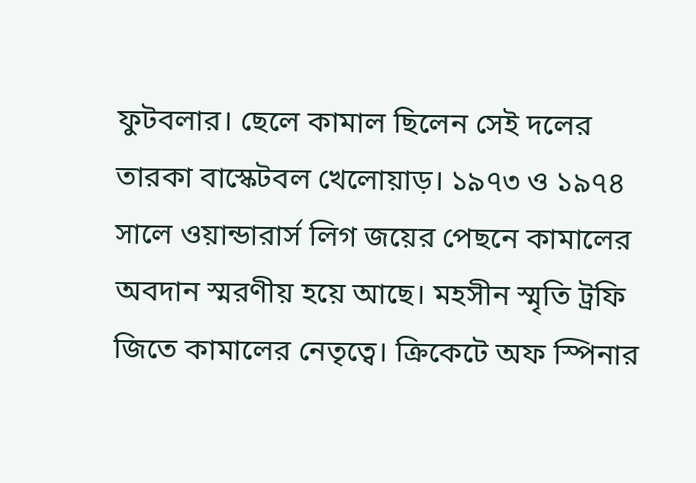ফুটবলার। ছেলে কামাল ছিলেন সেই দলের তারকা বাস্কেটবল খেলোয়াড়। ১৯৭৩ ও ১৯৭৪ সালে ওয়ান্ডারার্স লিগ জয়ের পেছনে কামালের অবদান স্মরণীয় হয়ে আছে। মহসীন স্মৃতি ট্রফি জিতে কামালের নেতৃত্বে। ক্রিকেটে অফ স্পিনার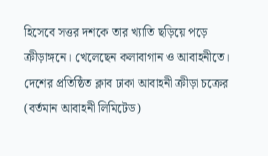হিসেবে সত্তর দশকে তার খ্যাতি ছড়িয়ে পড়ে ক্রীড়াঙ্গনে। খেলেছেন কলাবাগান ও আবাহনীতে। দেশের প্রতিষ্ঠিত ক্লাব ঢাকা আবাহনী ক্রীড়া চক্রের (বর্তমান আবাহনী লিমিটেড)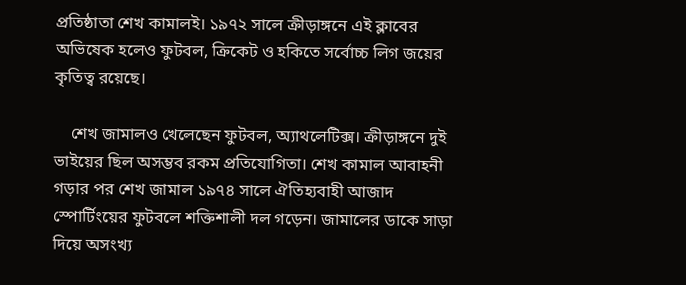প্রতিষ্ঠাতা শেখ কামালই। ১৯৭২ সালে ক্রীড়াঙ্গনে এই ক্লাবের অভিষেক হলেও ফুটবল, ক্রিকেট ও হকিতে সর্বোচ্চ লিগ জয়ের কৃতিত্ব রয়েছে।

    শেখ জামালও খেলেছেন ফুটবল, অ্যাথলেটিক্স। ক্রীড়াঙ্গনে দুই ভাইয়ের ছিল অসম্ভব রকম প্রতিযোগিতা। শেখ কামাল আবাহনী গড়ার পর শেখ জামাল ১৯৭৪ সালে ঐতিহ্যবাহী আজাদ স্পোর্টিংয়ের ফুটবলে শক্তিশালী দল গড়েন। জামালের ডাকে সাড়া দিয়ে অসংখ্য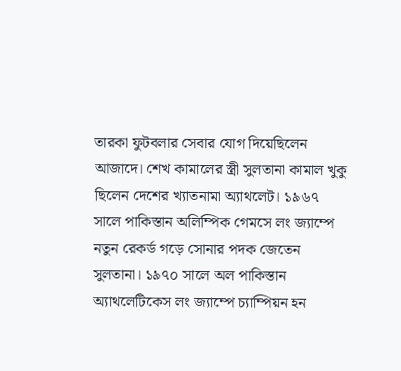তারকা ফুটবলার সেবার যোগ দিয়েছিলেন আজাদে। শেখ কামালের স্ত্রী সুলতানা কামাল খুকু ছিলেন দেশের খ্যাতনামা অ্যাথলেট। ১৯৬৭ সালে পাকিস্তান অলিম্পিক গেমসে লং জ্যাম্পে নতুন রেকর্ড গড়ে সোনার পদক জেতেন সুলতানা। ১৯৭০ সালে অল পাকিস্তান অ্যাথলেটিকেস লং জ্যাম্পে চ্যাম্পিয়ন হন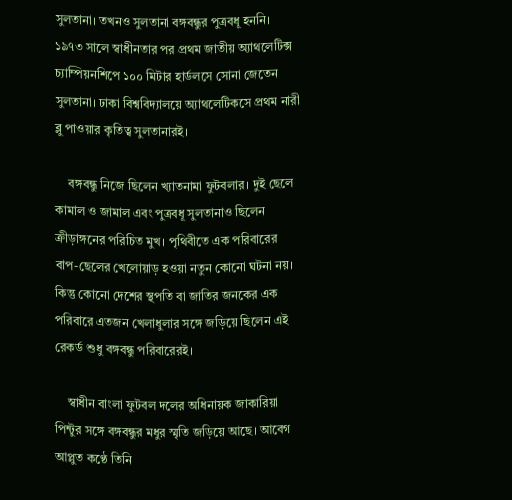সুলতানা। তখনও সুলতানা বঙ্গবন্ধুর পুত্রবধূ হননি। ১৯৭৩ সালে স্বাধীনতার পর প্রথম জাতীয় অ্যাথলেটিক্স চ্যাম্পিয়নশিপে ১০০ মিটার হার্ডলসে সোনা জেতেন সুলতানা। ঢাকা বিশ্ববিদ্যালয়ে অ্যাথলেটিকসে প্রথম নারী ব্লু পাওয়ার কৃতিত্ব সুলতানারই।

    বঙ্গবন্ধু নিজে ছিলেন খ্যাতনামা ফুটবলার। দুই ছেলে কামাল ও জামাল এবং পুত্রবধূ সুলতানাও ছিলেন ক্রীড়াঙ্গনের পরিচিত মুখ। পৃথিবীতে এক পরিবারের বাপ-ছেলের খেলোয়াড় হওয়া নতুন কোনো ঘটনা নয়। কিন্তু কোনো দেশের স্থপতি বা জাতির জনকের এক পরিবারে এতজন খেলাধুলার সঙ্গে জড়িয়ে ছিলেন এই রেকর্ড শুধু বঙ্গবন্ধু পরিবারেরই।

    স্বাধীন বাংলা ফুটবল দলের অধিনায়ক জাকারিয়া পিন্টুর সঙ্গে বঙ্গবন্ধুর মধুর স্মৃতি জড়িয়ে আছে। আবেগ আপ্লুত কণ্ঠে তিনি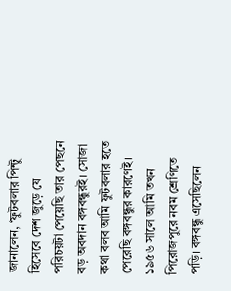জানালেন, ‘ফুটবলার পিন্টু হিসেবে দেশ জুড়ে যে পরিচয়টা পেয়েছি তার পেছনে বড় অবদান বঙ্গবন্ধুরই। সোজা কথা বলব আমি ফুটবলার হতে পেরেছি বঙ্গবন্ধুর কারণেই। ১৯৫৬ সালে আমি তখন পিরোজপুরে নবম শ্রেণিতে পড়ি। বঙ্গবন্ধু এসেছিলেন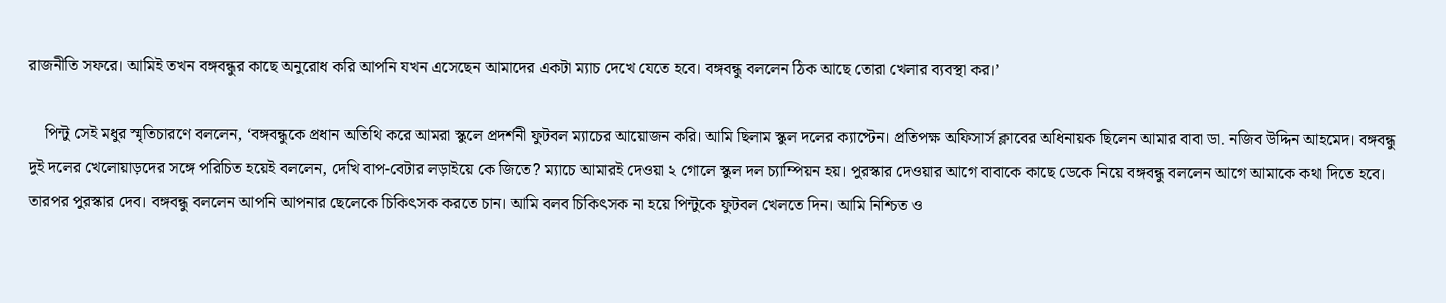রাজনীতি সফরে। আমিই তখন বঙ্গবন্ধুর কাছে অনুরোধ করি আপনি যখন এসেছেন আমাদের একটা ম্যাচ দেখে যেতে হবে। বঙ্গবন্ধু বললেন ঠিক আছে তোরা খেলার ব্যবস্থা কর।’

    পিন্টু সেই মধুর স্মৃতিচারণে বললেন, ‘বঙ্গবন্ধুকে প্রধান অতিথি করে আমরা স্কুলে প্রদর্শনী ফুটবল ম্যাচের আয়োজন করি। আমি ছিলাম স্কুল দলের ক্যাপ্টেন। প্রতিপক্ষ অফিসার্স ক্লাবের অধিনায়ক ছিলেন আমার বাবা ডা. নজিব উদ্দিন আহমেদ। বঙ্গবন্ধু দুই দলের খেলোয়াড়দের সঙ্গে পরিচিত হয়েই বললেন, দেখি বাপ-বেটার লড়াইয়ে কে জিতে? ম্যাচে আমারই দেওয়া ২ গোলে স্কুল দল চ্যাম্পিয়ন হয়। পুরস্কার দেওয়ার আগে বাবাকে কাছে ডেকে নিয়ে বঙ্গবন্ধু বললেন আগে আমাকে কথা দিতে হবে। তারপর পুরস্কার দেব। বঙ্গবন্ধু বললেন আপনি আপনার ছেলেকে চিকিৎসক করতে চান। আমি বলব চিকিৎসক না হয়ে পিন্টুকে ফুটবল খেলতে দিন। আমি নিশ্চিত ও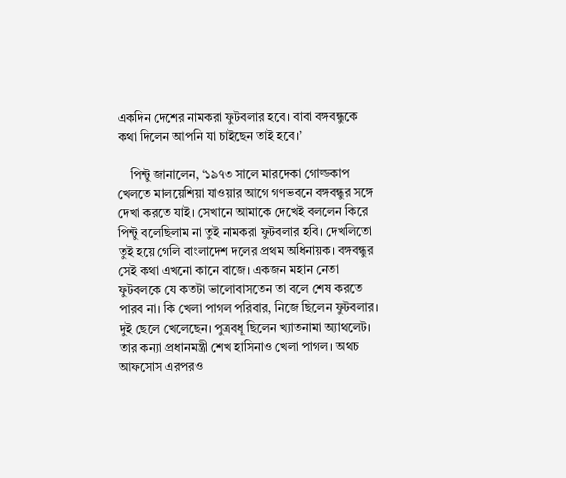একদিন দেশের নামকরা ফুটবলার হবে। বাবা বঙ্গবন্ধুকে কথা দিলেন আপনি যা চাইছেন তাই হবে।’

    পিন্টু জানালেন, ‘১৯৭৩ সালে মারদেকা গোল্ডকাপ খেলতে মালয়েশিয়া যাওয়ার আগে গণভবনে বঙ্গবন্ধুর সঙ্গে দেখা করতে যাই। সেখানে আমাকে দেখেই বললেন কিরে পিন্টু বলেছিলাম না তুই নামকরা ফুটবলার হবি। দেখলিতো তুই হয়ে গেলি বাংলাদেশ দলের প্রথম অধিনায়ক। বঙ্গবন্ধুর সেই কথা এখনো কানে বাজে। একজন মহান নেতা ফুটবলকে যে কতটা ভালোবাসতেন তা বলে শেষ করতে পারব না। কি খেলা পাগল পরিবার, নিজে ছিলেন ফুটবলার। দুই ছেলে খেলেছেন। পুত্রবধূ ছিলেন খ্যাতনামা অ্যাথলেট। তার কন্যা প্রধানমন্ত্রী শেখ হাসিনাও খেলা পাগল। অথচ আফসোস এরপরও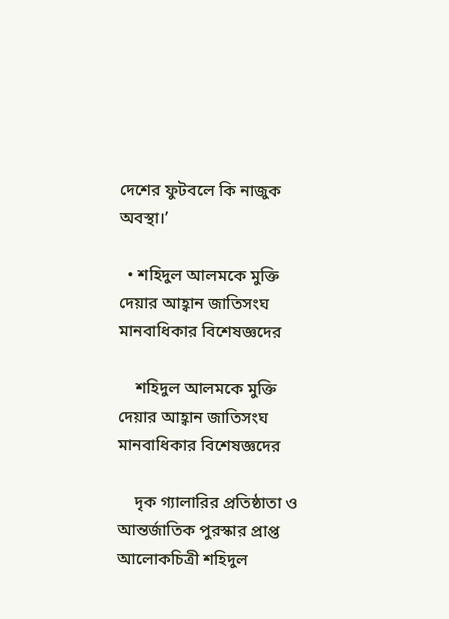দেশের ফুটবলে কি নাজুক অবস্থা।’

  • শহিদুল আলমকে মুক্তি দেয়ার আহ্বান জাতিসংঘ মানবাধিকার বিশেষজ্ঞদের

    শহিদুল আলমকে মুক্তি দেয়ার আহ্বান জাতিসংঘ মানবাধিকার বিশেষজ্ঞদের

    দৃক গ্যালারির প্রতিষ্ঠাতা ও আন্তর্জাতিক পুরস্কার প্রাপ্ত আলোকচিত্রী শহিদুল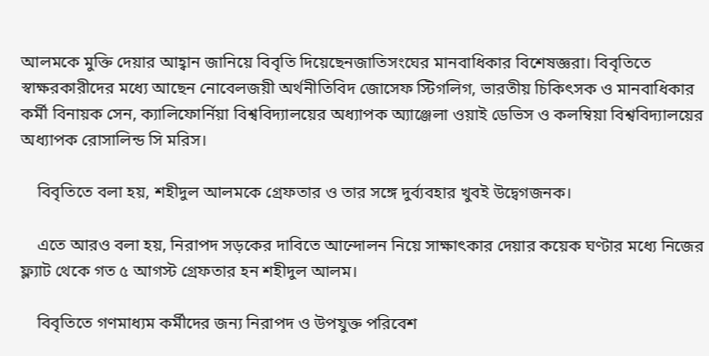আলমকে মুক্তি দেয়ার আহ্বান জানিয়ে বিবৃতি দিয়েছেনজাতিসংঘের মানবাধিকার বিশেষজ্ঞরা। বিবৃতিতে স্বাক্ষরকারীদের মধ্যে আছেন নোবেলজয়ী অর্থনীতিবিদ জোসেফ স্টিগলিগ, ভারতীয় চিকিৎসক ও মানবাধিকার কর্মী বিনায়ক সেন, ক্যালিফোর্নিয়া বিশ্ববিদ্যালয়ের অধ্যাপক অ্যাঞ্জেলা ওয়াই ডেভিস ও কলম্বিয়া বিশ্ববিদ্যালয়ের অধ্যাপক রোসালিন্ড সি মরিস।

    বিবৃতিতে বলা হয়, শহীদুল আলমকে গ্রেফতার ও তার সঙ্গে দুর্ব্যবহার খুবই উদ্বেগজনক।

    এতে আরও বলা হয়, নিরাপদ সড়কের দাবিতে আন্দোলন নিয়ে সাক্ষাৎকার দেয়ার কয়েক ঘণ্টার মধ্যে নিজের ফ্ল্যাট থেকে গত ৫ আগস্ট গ্রেফতার হন শহীদুল আলম।

    বিবৃতিতে গণমাধ্যম কর্মীদের জন্য নিরাপদ ও উপযুক্ত পরিবেশ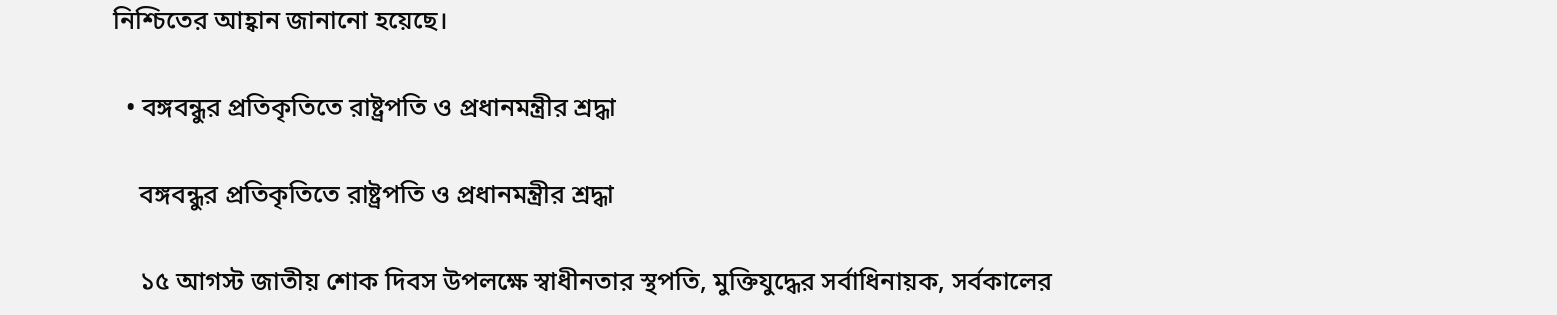নিশ্চিতের আহ্বান জানানো হয়েছে।

  • বঙ্গবন্ধুর প্রতিকৃতিতে রাষ্ট্রপতি ও প্রধানমন্ত্রীর শ্রদ্ধা

    বঙ্গবন্ধুর প্রতিকৃতিতে রাষ্ট্রপতি ও প্রধানমন্ত্রীর শ্রদ্ধা

    ১৫ আগস্ট জাতীয় শোক দিবস উপলক্ষে স্বাধীনতার স্থপতি, মুক্তিযুদ্ধের সর্বাধিনায়ক, সর্বকালের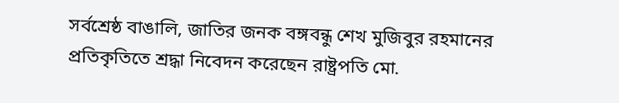সর্বশ্রেষ্ঠ বাঙালি, জাতির জনক বঙ্গবন্ধু শেখ মুজিবুর রহমানের প্রতিকৃতিতে শ্রদ্ধা নিবেদন করেছেন রাষ্ট্রপতি মো.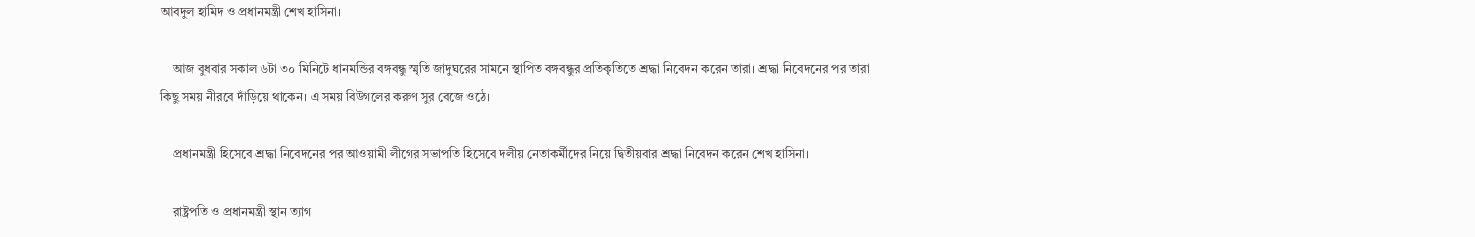আবদুল হামিদ ও প্রধানমন্ত্রী শেখ হাসিনা।

    আজ বুধবার সকাল ৬টা ৩০ মিনিটে ধানমন্ডির বঙ্গবন্ধু স্মৃতি জাদুঘরের সামনে স্থাপিত বঙ্গবন্ধুর প্রতিকৃতিতে শ্রদ্ধা নিবেদন করেন তারা। শ্রদ্ধা নিবেদনের পর তারা কিছু সময় নীরবে দাঁড়িয়ে থাকেন। এ সময় বিউগলের করুণ সুর বেজে ওঠে।

    প্রধানমন্ত্রী হিসেবে শ্রদ্ধা নিবেদনের পর আওয়ামী লীগের সভাপতি হিসেবে দলীয় নেতাকর্মীদের নিয়ে দ্বিতীয়বার শ্রদ্ধা নিবেদন করেন শেখ হাসিনা।

    রাষ্ট্রপতি ও প্রধানমন্ত্রী স্থান ত্যাগ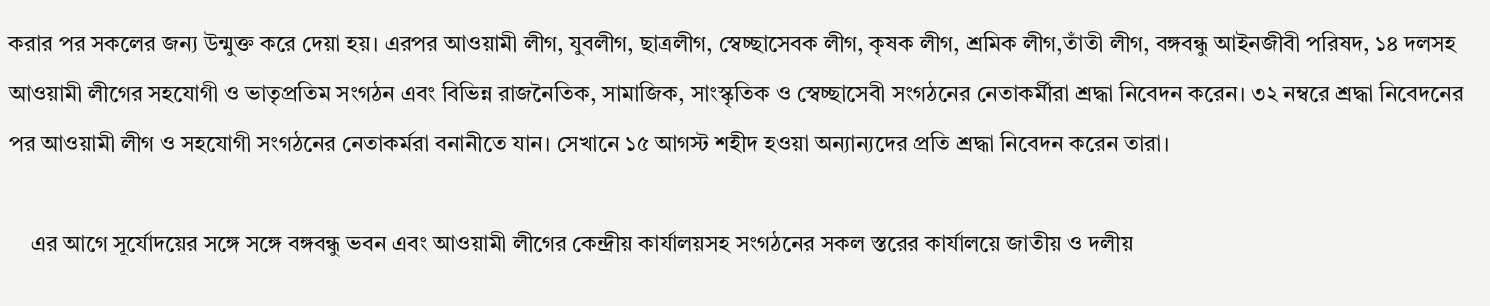করার পর সকলের জন্য উন্মুক্ত করে দেয়া হয়। এরপর আওয়ামী লীগ, যুবলীগ, ছাত্রলীগ, স্বেচ্ছাসেবক লীগ, কৃষক লীগ, শ্রমিক লীগ,তাঁতী লীগ, বঙ্গবন্ধু আইনজীবী পরিষদ, ১৪ দলসহ আওয়ামী লীগের সহযোগী ও ভাতৃপ্রতিম সংগঠন এবং বিভিন্ন রাজনৈতিক, সামাজিক, সাংস্কৃতিক ও স্বেচ্ছাসেবী সংগঠনের নেতাকর্মীরা শ্রদ্ধা নিবেদন করেন। ৩২ নম্বরে শ্রদ্ধা নিবেদনের পর আওয়ামী লীগ ও সহযোগী সংগঠনের নেতাকর্মরা বনানীতে যান। সেখানে ১৫ আগস্ট শহীদ হওয়া অন্যান্যদের প্রতি শ্রদ্ধা নিবেদন করেন তারা।

    এর আগে সূর্যোদয়ের সঙ্গে সঙ্গে বঙ্গবন্ধু ভবন এবং আওয়ামী লীগের কেন্দ্রীয় কার্যালয়সহ সংগঠনের সকল স্তরের কার্যালয়ে জাতীয় ও দলীয়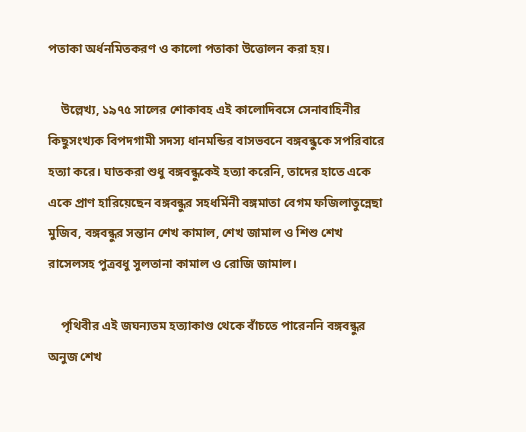পতাকা অর্ধনমিতকরণ ও কালো পতাকা উত্তোলন করা হয়।

    উল্লেখ্য, ১৯৭৫ সালের শোকাবহ এই কালোদিবসে সেনাবাহিনীর কিছুসংখ্যক বিপদগামী সদস্য ধানমন্ডির বাসভবনে বঙ্গবন্ধুকে সপরিবারে হত্যা করে। ঘাতকরা শুধু বঙ্গবন্ধুকেই হত্যা করেনি, তাদের হাতে একে একে প্রাণ হারিয়েছেন বঙ্গবন্ধুর সহধর্মিনী বঙ্গমাতা বেগম ফজিলাতুন্নেছা মুজিব, বঙ্গবন্ধুর সন্তান শেখ কামাল, শেখ জামাল ও শিশু শেখ রাসেলসহ পুত্রবধু সুলতানা কামাল ও রোজি জামাল।

    পৃথিবীর এই জঘন্যতম হত্যাকাণ্ড থেকে বাঁচতে পারেননি বঙ্গবন্ধুর অনুজ শেখ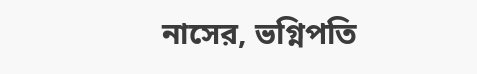নাসের, ভগ্নিপতি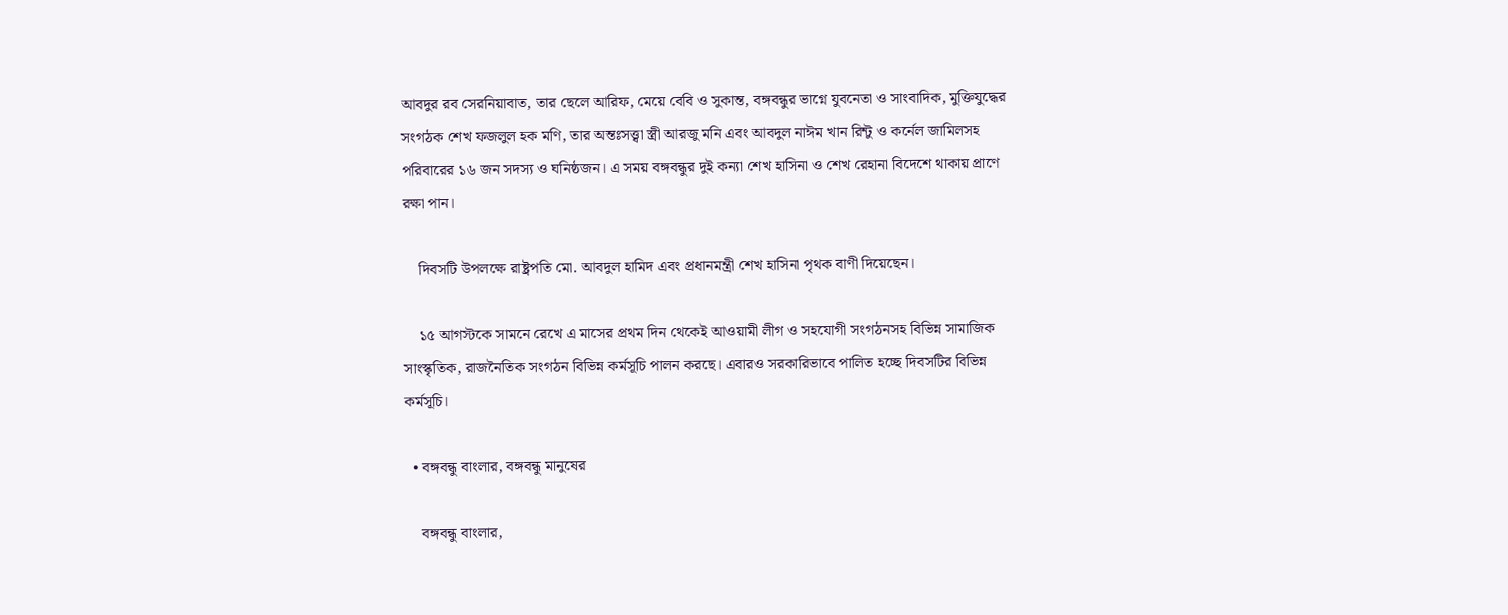আবদুর রব সেরনিয়াবাত, তার ছেলে আরিফ, মেয়ে বেবি ও সুকান্ত, বঙ্গবন্ধুর ভাগ্নে যুবনেতা ও সাংবাদিক, মুক্তিযুদ্ধের সংগঠক শেখ ফজলুল হক মণি, তার অন্তঃসত্ত্বা স্ত্রী আরজু মনি এবং আবদুল নাঈম খান রিন্টু ও কর্নেল জামিলসহ পরিবারের ১৬ জন সদস্য ও ঘনিষ্ঠজন। এ সময় বঙ্গবন্ধুর দুই কন্যা শেখ হাসিনা ও শেখ রেহানা বিদেশে থাকায় প্রাণে রক্ষা পান।

    দিবসটি উপলক্ষে রাষ্ট্রপতি মো. আবদুল হামিদ এবং প্রধানমন্ত্রী শেখ হাসিনা পৃথক বাণী দিয়েছেন।

    ১৫ আগস্টকে সামনে রেখে এ মাসের প্রথম দিন থেকেই আওয়ামী লীগ ও সহযোগী সংগঠনসহ বিভিন্ন সামাজিক সাংস্কৃতিক, রাজনৈতিক সংগঠন বিভিন্ন কর্মসূচি পালন করছে। এবারও সরকারিভাবে পালিত হচ্ছে দিবসটির বিভিন্ন কর্মসূচি।

  • বঙ্গবন্ধু বাংলার, বঙ্গবন্ধু মানুষের

    বঙ্গবন্ধু বাংলার,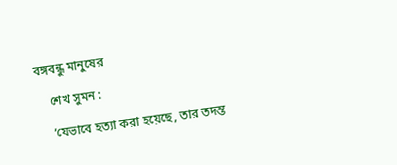বঙ্গবন্ধু মানুষের

    শেখ সুমন :

    ‘যেভাবে হত্যা করা হয়েছে, তার তদন্ত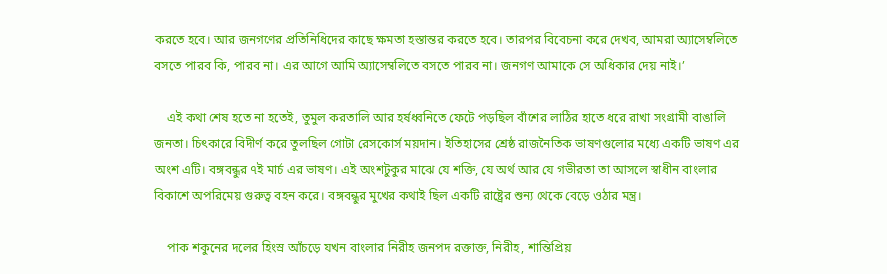করতে হবে। আর জনগণের প্রতিনিধিদের কাছে ক্ষমতা হস্তান্তর করতে হবে। তারপর বিবেচনা করে দেখব, আমরা অ্যাসেম্বলিতে বসতে পারব কি, পারব না। এর আগে আমি অ্যাসেম্বলিতে বসতে পারব না। জনগণ আমাকে সে অধিকার দেয় নাই।’

    এই কথা শেষ হতে না হতেই, তুমুল করতালি আর হর্ষধ্বনিতে ফেটে পড়ছিল বাঁশের লাঠির হাতে ধরে রাখা সংগ্রামী বাঙালি জনতা। চিৎকারে বিদীর্ণ করে তুলছিল গোটা রেসকোর্স ময়দান। ইতিহাসের শ্রেষ্ঠ রাজনৈতিক ভাষণগুলোর মধ্যে একটি ভাষণ এর অংশ এটি। বঙ্গবন্ধুর ৭ই মার্চ এর ভাষণ। এই অংশটুকুর মাঝে যে শক্তি, যে অর্থ আর যে গভীরতা তা আসলে স্বাধীন বাংলার বিকাশে অপরিমেয় গুরুত্ব বহন করে। বঙ্গবন্ধুর মুখের কথাই ছিল একটি রাষ্ট্রের শুন্য থেকে বেড়ে ওঠার মন্ত্র।

    পাক শকুনের দলের হিংস্র আঁচড়ে যখন বাংলার নিরীহ জনপদ রক্তাক্ত, নিরীহ, শান্তিপ্রিয়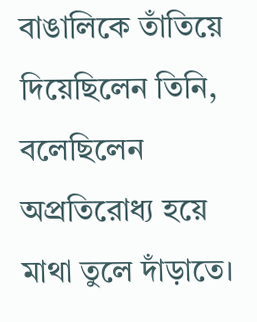বাঙালিকে তাঁতিয়ে দিয়েছিলেন তিনি, বলেছিলেন অপ্রতিরোধ্য হয়ে মাথা তুলে দাঁড়াতে।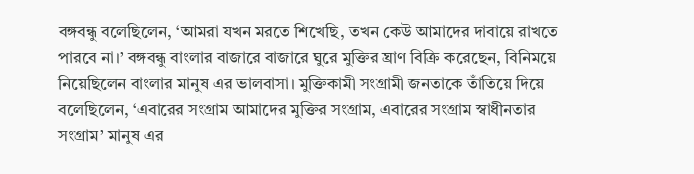বঙ্গবন্ধু বলেছিলেন, ‘আমরা যখন মরতে শিখেছি, তখন কেউ আমাদের দাবায়ে রাখতে পারবে না।’ বঙ্গবন্ধু বাংলার বাজারে বাজারে ঘুরে মুক্তির ঘ্রাণ বিক্রি করেছেন, বিনিময়ে নিয়েছিলেন বাংলার মানুষ এর ভালবাসা। মুক্তিকামী সংগ্রামী জনতাকে তাঁতিয়ে দিয়ে বলেছিলেন, ‘এবারের সংগ্রাম আমাদের মুক্তির সংগ্রাম, এবারের সংগ্রাম স্বাধীনতার সংগ্রাম’ মানুষ এর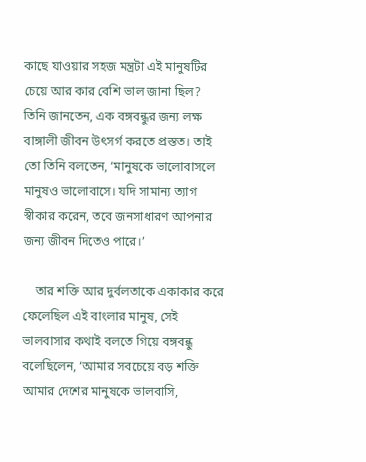কাছে যাওয়ার সহজ মন্ত্রটা এই মানুষটির চেয়ে আর কার বেশি ভাল জানা ছিল?  তিনি জানতেন, এক বঙ্গবন্ধুর জন্য লক্ষ বাঙ্গালী জীবন উৎসর্গ করতে প্রস্তত। তাই তো তিনি বলতেন, ‘মানুষকে ভালোবাসলে মানুষও ভালোবাসে। যদি সামান্য ত্যাগ স্বীকার করেন, তবে জনসাধারণ আপনার জন্য জীবন দিতেও পারে।’

    তার শক্তি আর দুর্বলতাকে একাকার করে ফেলেছিল এই বাংলার মানুষ, সেই ভালবাসার কথাই বলতে গিয়ে বঙ্গবন্ধু বলেছিলেন, ‘আমার সবচেয়ে বড় শক্তি আমার দেশের মানুষকে ভালবাসি,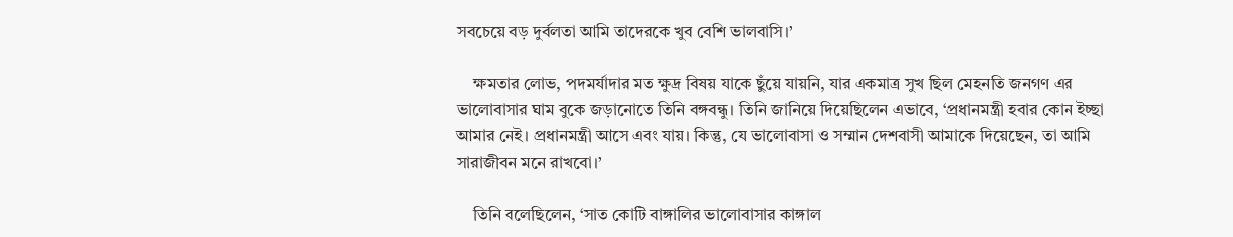সবচেয়ে বড় দুর্বলতা আমি তাদেরকে খুব বেশি ভালবাসি।’

    ক্ষমতার লোভ, পদমর্যাদার মত ক্ষুদ্র বিষয় যাকে ছুঁয়ে যায়নি, যার একমাত্র সুখ ছিল মেহনতি জনগণ এর ভালোবাসার ঘাম বুকে জড়ানোতে তিনি বঙ্গবন্ধু। তিনি জানিয়ে দিয়েছিলেন এভাবে, ‘প্রধানমন্ত্রী হবার কোন ইচ্ছা আমার নেই। প্রধানমন্ত্রী আসে এবং যায়। কিন্তু, যে ভালোবাসা ও সম্মান দেশবাসী আমাকে দিয়েছেন, তা আমি সারাজীবন মনে রাখবো।’

    তিনি বলেছিলেন, ‘সাত কোটি বাঙ্গালির ভালোবাসার কাঙ্গাল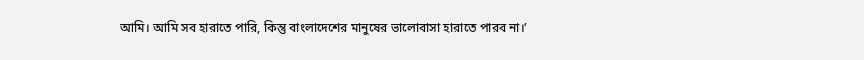আমি। আমি সব হারাতে পারি, কিন্তু বাংলাদেশের মানুষের ভালোবাসা হারাতে পারব না।’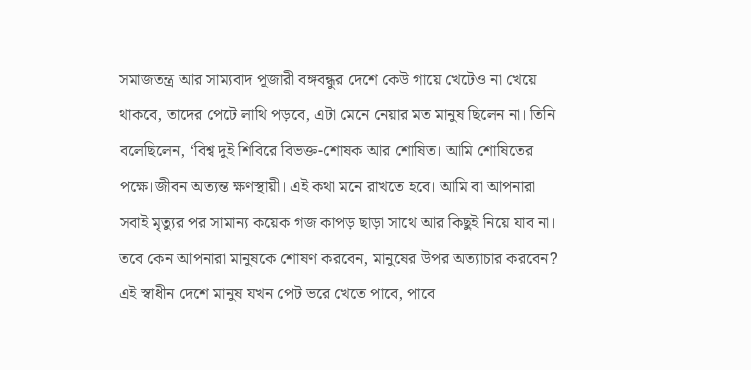সমাজতন্ত্র আর সাম্যবাদ পূজারী বঙ্গবন্ধুর দেশে কেউ গায়ে খেটেও না খেয়ে থাকবে, তাদের পেটে লাথি পড়বে, এটা মেনে নেয়ার মত মানুষ ছিলেন না। তিনি বলেছিলেন, ‘বিশ্ব দুই শিবিরে বিভক্ত-শোষক আর শোষিত। আমি শোষিতের পক্ষে।জীবন অত্যন্ত ক্ষণস্থায়ী। এই কথা মনে রাখতে হবে। আমি বা আপনারা সবাই মৃত্যুর পর সামান্য কয়েক গজ কাপড় ছাড়া সাথে আর কিছুই নিয়ে যাব না। তবে কেন আপনারা মানুষকে শোষণ করবেন, মানুষের উপর অত্যাচার করবেন? এই স্বাধীন দেশে মানুষ যখন পেট ভরে খেতে পাবে, পাবে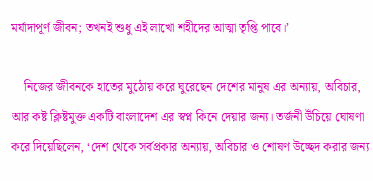মর্যাদাপূর্ণ জীবন; তখনই শুধু এই লাখো শহীদের আত্মা তৃপ্তি পাবে।’

    নিজের জীবনকে হাতের মুঠোয় করে ঘুরেছেন দেশের মানুষ এর অন্যায়, অবিচার, আর কষ্ট ক্লিষ্টমুক্ত একটি বাংলাদেশ এর স্বপ্ন কিনে দেয়ার জন্য। তর্জনী উঁচিয়ে ঘোষণা করে দিয়েছিলেন, ‘দেশ থেকে সর্বপ্রকার অন্যায়, অবিচার ও শোষণ উচ্ছেদ করার জন্য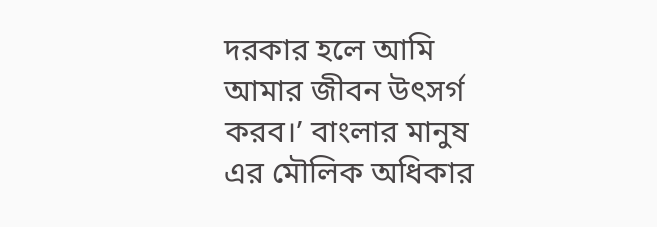দরকার হলে আমি আমার জীবন উৎসর্গ করব।’ বাংলার মানুষ এর মৌলিক অধিকার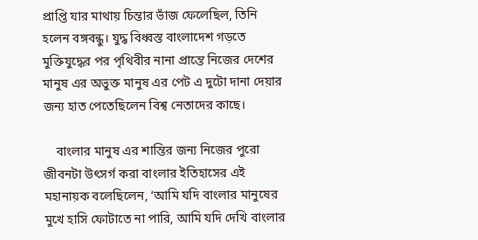প্রাপ্তি যার মাথায় চিন্তার ভাঁজ ফেলেছিল, তিনি হলেন বঙ্গবন্ধু। যুদ্ধ বিধ্বস্ত বাংলাদেশ গড়তে মুক্তিযুদ্ধের পর পৃথিবীর নানা প্রান্তে নিজের দেশের মানুষ এর অভুক্ত মানুষ এর পেট এ দুটো দানা দেয়ার জন্য হাত পেতেছিলেন বিশ্ব নেতাদের কাছে।

    বাংলার মানুষ এর শান্তির জন্য নিজের পুরো জীবনটা উৎসর্গ করা বাংলার ইতিহাসের এই মহানায়ক বলেছিলেন, ‘আমি যদি বাংলার মানুষের মুখে হাসি ফোটাতে না পারি, আমি যদি দেখি বাংলার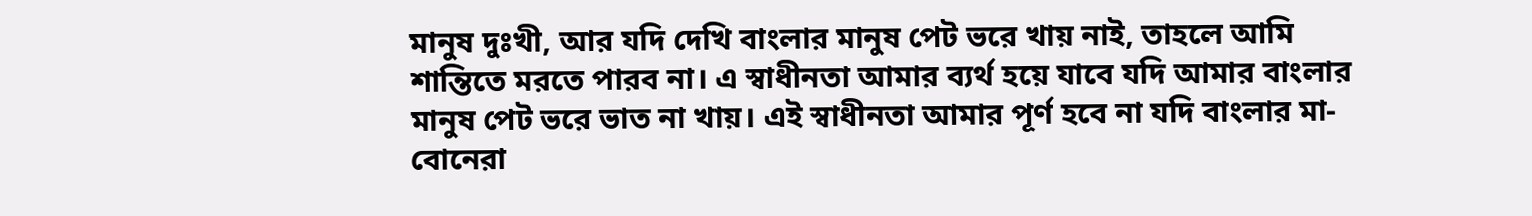মানুষ দুঃখী, আর যদি দেখি বাংলার মানুষ পেট ভরে খায় নাই, তাহলে আমি শান্তিতে মরতে পারব না। এ স্বাধীনতা আমার ব্যর্থ হয়ে যাবে যদি আমার বাংলার মানুষ পেট ভরে ভাত না খায়। এই স্বাধীনতা আমার পূর্ণ হবে না যদি বাংলার মা-বোনেরা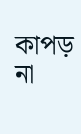কাপড় না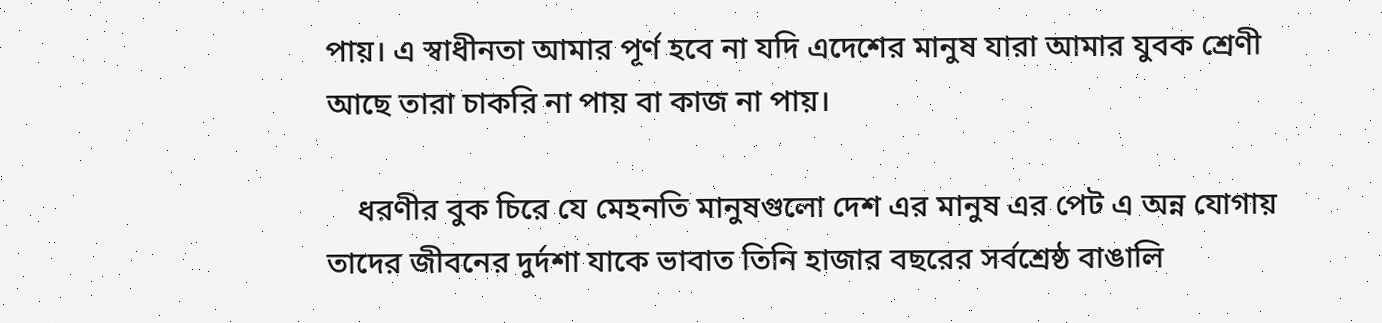পায়। এ স্বাধীনতা আমার পূর্ণ হবে না যদি এদেশের মানুষ যারা আমার যুবক শ্রেণী আছে তারা চাকরি না পায় বা কাজ না পায়।

    ধরণীর বুক চিরে যে মেহনতি মানুষগুলো দেশ এর মানুষ এর পেট এ অন্ন যোগায় তাদের জীবনের দুর্দশা যাকে ভাবাত তিনি হাজার বছরের সর্বশ্রেষ্ঠ বাঙালি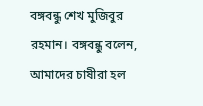বঙ্গবন্ধু শেখ মুজিবুর রহমান। বঙ্গবন্ধু বলেন, আমাদের চাষীরা হল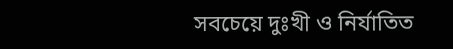সবচেয়ে দুঃখী ও নির্যাতিত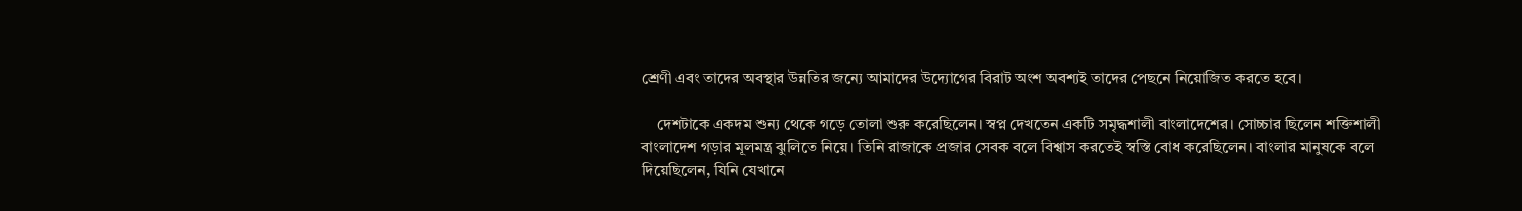শ্রেণী এবং তাদের অবস্থার উন্নতির জন্যে আমাদের উদ্যোগের বিরাট অংশ অবশ্যই তাদের পেছনে নিয়োজিত করতে হবে।

    দেশটাকে একদম শুন্য থেকে গড়ে তোলা শুরু করেছিলেন। স্বপ্ন দেখতেন একটি সমৃদ্ধশালী বাংলাদেশের। সোচ্চার ছিলেন শক্তিশালী বাংলাদেশ গড়ার মূলমন্ত্র ঝুলিতে নিয়ে। তিনি রাজাকে প্রজার সেবক বলে বিশ্বাস করতেই স্বস্তি বোধ করেছিলেন। বাংলার মানুষকে বলে দিয়েছিলেন, যিনি যেখানে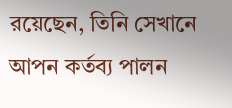রয়েছেন, তিনি সেখানে আপন কর্তব্য পালন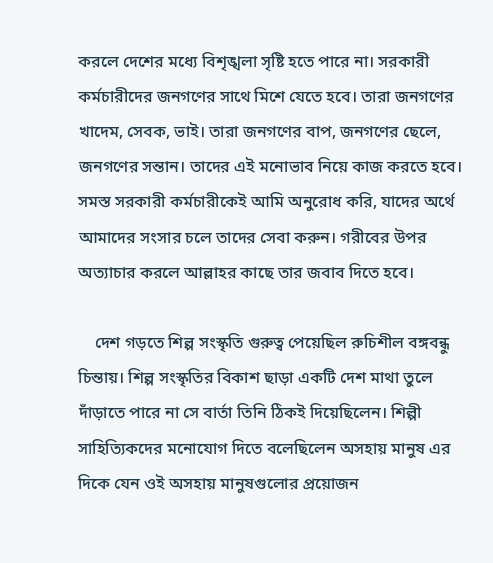করলে দেশের মধ্যে বিশৃঙ্খলা সৃষ্টি হতে পারে না। সরকারী কর্মচারীদের জনগণের সাথে মিশে যেতে হবে। তারা জনগণের খাদেম, সেবক, ভাই। তারা জনগণের বাপ, জনগণের ছেলে, জনগণের সন্তান। তাদের এই মনোভাব নিয়ে কাজ করতে হবে। সমস্ত সরকারী কর্মচারীকেই আমি অনুরোধ করি, যাদের অর্থে আমাদের সংসার চলে তাদের সেবা করুন। গরীবের উপর অত্যাচার করলে আল্লাহর কাছে তার জবাব দিতে হবে।

    দেশ গড়তে শিল্প সংস্কৃতি গুরুত্ব পেয়েছিল রুচিশীল বঙ্গবন্ধু চিন্তায়। শিল্প সংস্কৃতির বিকাশ ছাড়া একটি দেশ মাথা তুলে দাঁড়াতে পারে না সে বার্তা তিনি ঠিকই দিয়েছিলেন। শিল্পী সাহিত্যিকদের মনোযোগ দিতে বলেছিলেন অসহায় মানুষ এর দিকে যেন ওই অসহায় মানুষগুলোর প্রয়োজন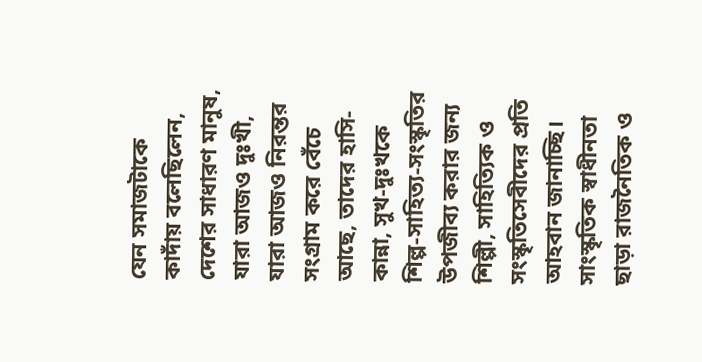যেন সমাজটাকে কাদাঁয় বলেছিলেন, দেশের সাধারণ মানুষ, যারা আজও দুঃখী, যারা আজও নিরন্তর সংগ্রাম করে বেঁচে আছে, তাদের হাসি-কান্না, সুখ-দুঃখকে শিল্প-সাহিত্য-সংস্কৃতির উপজীব্য করার জন্য শিল্পী, সাহিত্যিক ও সংস্কৃতিসেবীদের প্রতি আহবান জানাচ্ছি। সাংস্কৃতিক স্বাধীনতা ছাড়া রাজনৈতিক ও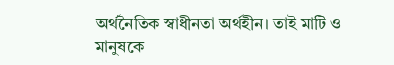অর্থনৈতিক স্বাধীনতা অর্থহীন। তাই মাটি ও মানুষকে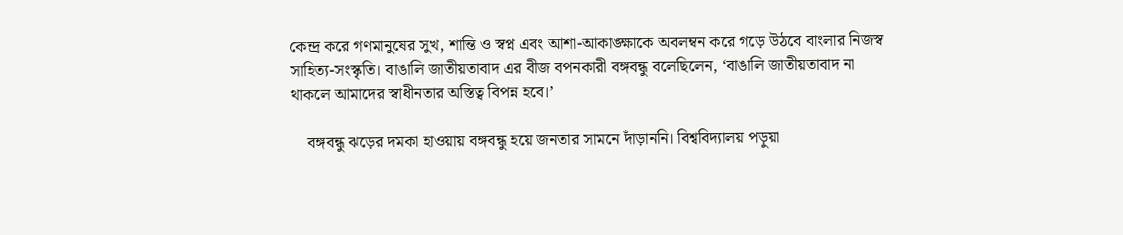কেন্দ্র করে গণমানুষের সুখ, শান্তি ও স্বপ্ন এবং আশা-আকাঙ্ক্ষাকে অবলম্বন করে গড়ে উঠবে বাংলার নিজস্ব সাহিত্য-সংস্কৃতি। বাঙালি জাতীয়তাবাদ এর বীজ বপনকারী বঙ্গবন্ধু বলেছিলেন, ‘বাঙালি জাতীয়তাবাদ না থাকলে আমাদের স্বাধীনতার অস্তিত্ব বিপন্ন হবে।’

    বঙ্গবন্ধু ঝড়ের দমকা হাওয়ায় বঙ্গবন্ধু হয়ে জনতার সামনে দাঁড়াননি। বিশ্ববিদ্যালয় পড়ুয়া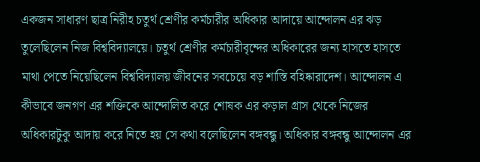একজন সাধারণ ছাত্র নিরীহ চতুর্থ শ্রেণীর কর্মচারীর অধিকার আদায়ে আন্দোলন এর ঝড় তুলেছিলেন নিজ বিশ্ববিদ্যালয়ে। চতুর্থ শ্রেণীর কর্মচারীবৃন্দের অধিকারের জন্য হাসতে হাসতে মাথা পেতে নিয়েছিলেন বিশ্ববিদ্যালয় জীবনের সবচেয়ে বড় শাস্তি বহিষ্কারাদেশ। আন্দোলন এ কীভাবে জনগণ এর শক্তিকে আন্দোলিত করে শোষক এর কড়াল গ্রাস থেকে নিজের অধিকারটুকু আদায় করে নিতে হয় সে কথা বলেছিলেন বঙ্গবন্ধু। অধিকার বঙ্গবন্ধু আন্দোলন এর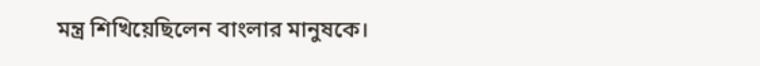মন্ত্র শিখিয়েছিলেন বাংলার মানুষকে।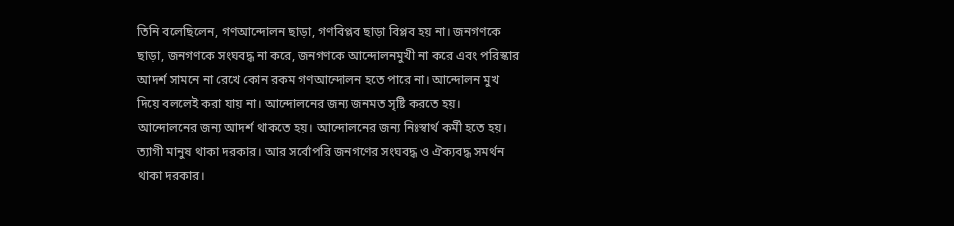তিনি বলেছিলেন, গণআন্দোলন ছাড়া, গণবিপ্লব ছাড়া বিপ্লব হয় না। জনগণকে ছাড়া, জনগণকে সংঘবদ্ধ না করে, জনগণকে আন্দোলনমুখী না করে এবং পরিস্কার আদর্শ সামনে না রেখে কোন রকম গণআন্দোলন হতে পারে না। আন্দোলন মুখ দিয়ে বললেই করা যায় না। আন্দোলনের জন্য জনমত সৃষ্টি করতে হয়। আন্দোলনের জন্য আদর্শ থাকতে হয়। আন্দোলনের জন্য নিঃস্বার্থ কর্মী হতে হয়। ত্যাগী মানুষ থাকা দরকার। আর সর্বোপরি জনগণের সংঘবদ্ধ ও ঐক্যবদ্ধ সমর্থন থাকা দরকার।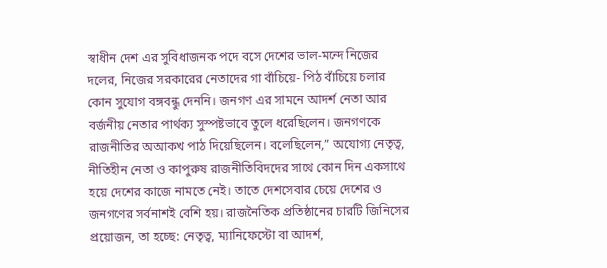স্বাধীন দেশ এর সুবিধাজনক পদে বসে দেশের ভাল-মন্দে নিজের দলের, নিজের সরকারের নেতাদের গা বাঁচিয়ে- পিঠ বাঁচিয়ে চলার কোন সুযোগ বঙ্গবন্ধু দেননি। জনগণ এর সামনে আদর্শ নেতা আর বর্জনীয় নেতার পার্থক্য সুস্পষ্টভাবে তুলে ধরেছিলেন। জনগণকে রাজনীতির অআকখ পাঠ দিয়েছিলেন। বলেছিলেন,” অযোগ্য নেতৃত্ব, নীতিহীন নেতা ও কাপুরুষ রাজনীতিবিদদের সাথে কোন দিন একসাথে হয়ে দেশের কাজে নামতে নেই। তাতে দেশসেবার চেয়ে দেশের ও জনগণের সর্বনাশই বেশি হয়। রাজনৈতিক প্রতিষ্ঠানের চারটি জিনিসের প্রয়োজন, তা হচ্ছে: নেতৃত্ব, ম্যানিফেস্টো বা আদর্শ,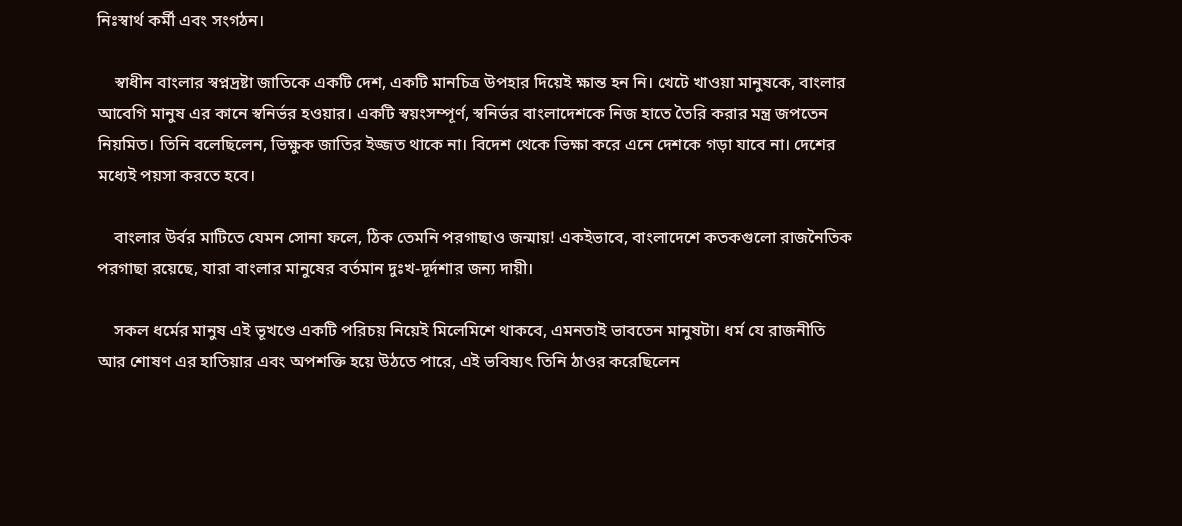নিঃস্বার্থ কর্মী এবং সংগঠন।

    স্বাধীন বাংলার স্বপ্নদ্রষ্টা জাতিকে একটি দেশ, একটি মানচিত্র উপহার দিয়েই ক্ষান্ত হন নি। খেটে খাওয়া মানুষকে, বাংলার আবেগি মানুষ এর কানে স্বনির্ভর হওয়ার। একটি স্বয়ংসম্পূর্ণ, স্বনির্ভর বাংলাদেশকে নিজ হাতে তৈরি করার মন্ত্র জপতেন নিয়মিত। তিনি বলেছিলেন, ভিক্ষুক জাতির ইজ্জত থাকে না। বিদেশ থেকে ভিক্ষা করে এনে দেশকে গড়া যাবে না। দেশের মধ্যেই পয়সা করতে হবে।

    বাংলার উর্বর মাটিতে যেমন সোনা ফলে, ঠিক তেমনি পরগাছাও জন্মায়! একইভাবে, বাংলাদেশে কতকগুলো রাজনৈতিক পরগাছা রয়েছে, যারা বাংলার মানুষের বর্তমান দুঃখ-দূর্দশার জন্য দায়ী।

    সকল ধর্মের মানুষ এই ভূখণ্ডে একটি পরিচয় নিয়েই মিলেমিশে থাকবে, এমনতাই ভাবতেন মানুষটা। ধর্ম যে রাজনীতি আর শোষণ এর হাতিয়ার এবং অপশক্তি হয়ে উঠতে পারে, এই ভবিষ্যৎ তিনি ঠাওর করেছিলেন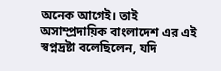অনেক আগেই। তাই অসাম্প্রদায়িক বাংলাদেশ এর এই স্বপ্নদ্রষ্টা বলেছিলেন, যদি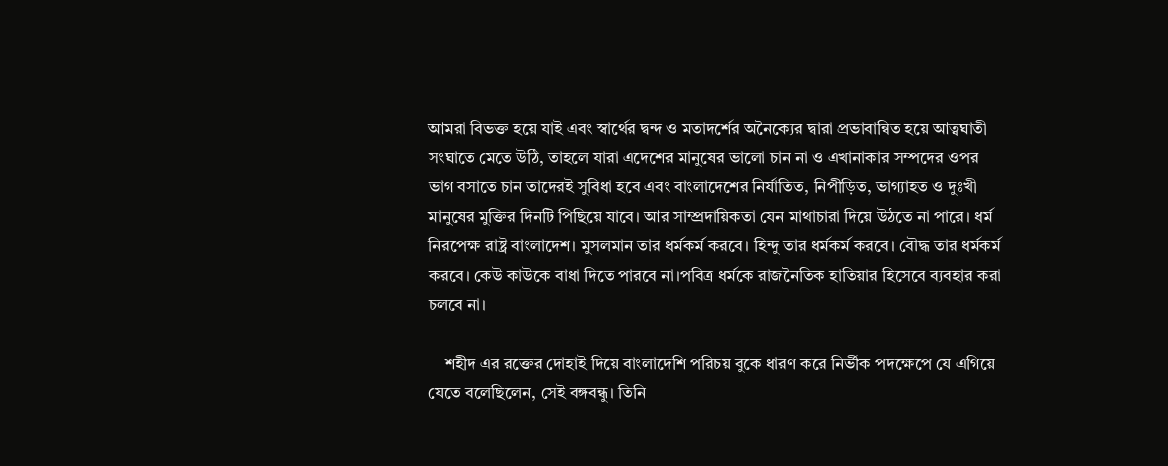আমরা বিভক্ত হয়ে যাই এবং স্বার্থের দ্বন্দ ও মতাদর্শের অনৈক্যের দ্বারা প্রভাবান্বিত হয়ে আত্বঘাতী সংঘাতে মেতে উঠি, তাহলে যারা এদেশের মানুষের ভালো চান না ও এখানাকার সম্পদের ওপর ভাগ বসাতে চান তাদেরই সুবিধা হবে এবং বাংলাদেশের নির্যাতিত, নিপীড়িত, ভাগ্যাহত ও দুঃখী মানুষের মুক্তির দিনটি পিছিয়ে যাবে। আর সাম্প্রদায়িকতা যেন মাথাচারা দিয়ে উঠতে না পারে। ধর্ম নিরপেক্ষ রাষ্ট্র বাংলাদেশ। মুসলমান তার ধর্মকর্ম করবে। হিন্দু তার ধর্মকর্ম করবে। বৌদ্ধ তার ধর্মকর্ম করবে। কেউ কাউকে বাধা দিতে পারবে না।পবিত্র ধর্মকে রাজনৈতিক হাতিয়ার হিসেবে ব্যবহার করা চলবে না।

    শহীদ এর রক্তের দোহাই দিয়ে বাংলাদেশি পরিচয় বুকে ধারণ করে নির্ভীক পদক্ষেপে যে এগিয়ে যেতে বলেছিলেন, সেই বঙ্গবন্ধু। তিনি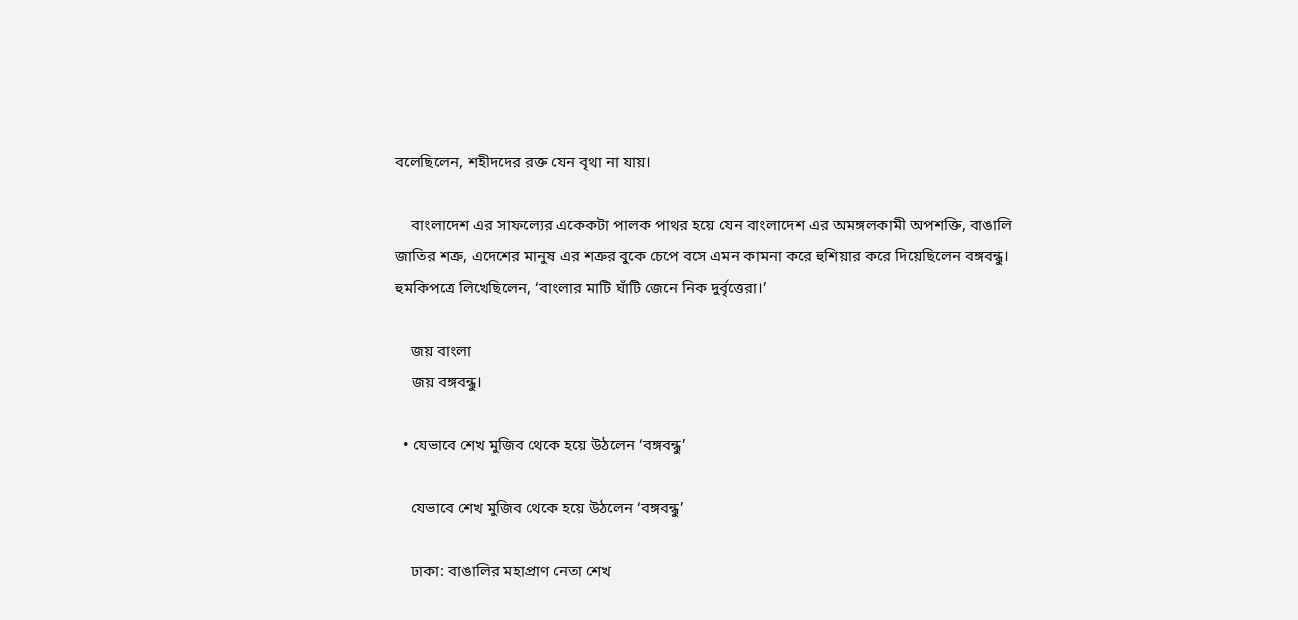বলেছিলেন, শহীদদের রক্ত যেন বৃথা না যায়।

    বাংলাদেশ এর সাফল্যের একেকটা পালক পাথর হয়ে যেন বাংলাদেশ এর অমঙ্গলকামী অপশক্তি, বাঙালি জাতির শত্রু, এদেশের মানুষ এর শত্রুর বুকে চেপে বসে এমন কামনা করে হুশিয়ার করে দিয়েছিলেন বঙ্গবন্ধু। হুমকিপত্রে লিখেছিলেন, ‘বাংলার মাটি ঘাঁটি জেনে নিক দুর্বৃত্তেরা।’

    জয় বাংলা
    জয় বঙ্গবন্ধু।

  • যেভাবে শেখ মুজিব থেকে হয়ে উঠলেন ‘বঙ্গবন্ধু’

    যেভাবে শেখ মুজিব থেকে হয়ে উঠলেন ‘বঙ্গবন্ধু’

    ঢাকা: বাঙালির মহাপ্রাণ নেতা শেখ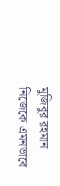মুজিবুর রহমান নিজেকে এমনভাবে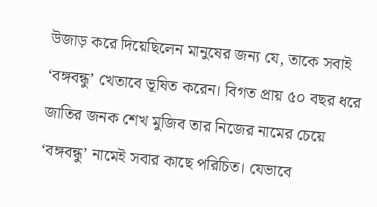উজাড় করে দিয়েছিলেন মানুষের জন্য যে, তাকে সবাই ‘বঙ্গবন্ধু’ খেতাবে ভূষিত করেন। বিগত প্রায় ৫০ বছর ধরে জাতির জনক শেখ মুজিব তার নিজের নামের চেয়ে ‘বঙ্গবন্ধু’ নামেই সবার কাছে পরিচিত। যেভাবে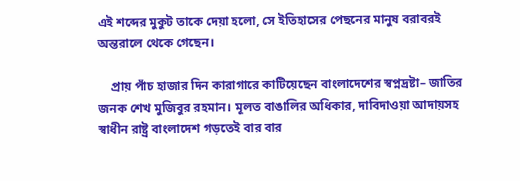এই শব্দের মুকুট তাকে দেয়া হলো, সে ইতিহাসের পেছনের মানুষ বরাবরই অন্তরালে থেকে গেছেন।

    প্রায় পাঁচ হাজার দিন কারাগারে কাটিয়েছেন বাংলাদেশের স্বপ্নদ্রষ্টা– জাতির জনক শেখ মুজিবুর রহমান। মূলত বাঙালির অধিকার, দাবিদাওয়া আদায়সহ স্বাধীন রাষ্ট্র বাংলাদেশ গড়তেই বার বার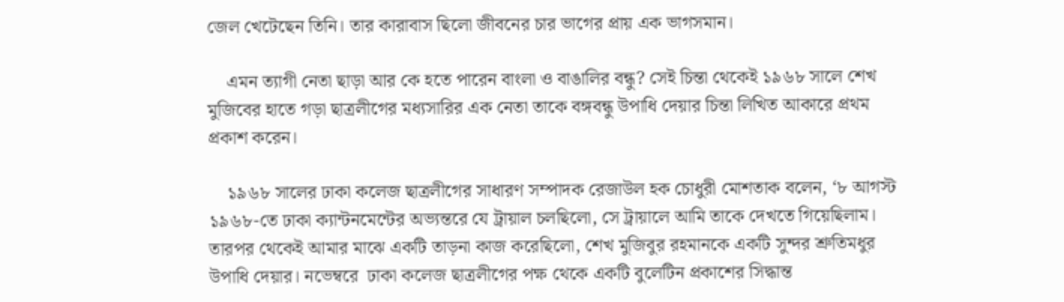জেল খেটেছেন তিনি। তার কারাবাস ছিলো জীবনের চার ভাগের প্রায় এক ভাগসমান।

    এমন ত্যাগী নেতা ছাড়া আর কে হতে পারেন বাংলা ও বাঙালির বন্ধু? সেই চিন্তা থেকেই ১৯৬৮ সালে শেখ মুজিবের হাতে গড়া ছাত্রলীগের মধ্যসারির এক নেতা তাকে বঙ্গবন্ধু উপাধি দেয়ার চিন্তা লিখিত আকারে প্রথম প্রকাশ করেন।

    ১৯৬৮ সালের ঢাকা কলেজ ছাত্রলীগের সাধারণ সম্পাদক রেজাউল হক চোধুরী মোশতাক বলেন, ‘৮ আগস্ট ১৯৬৮-তে ঢাকা ক্যান্টনমেন্টের অভ্যন্তরে যে ট্রায়াল চলছিলো, সে ট্রায়ালে আমি তাকে দেখতে গিয়েছিলাম। তারপর থেকেই আমার মাঝে একটি তাড়না কাজ করেছিলো, শেখ মুজিবুর রহমানকে একটি সুন্দর শ্রুতিমধুর উপাধি দেয়ার। নভেম্বরে  ঢাকা কলেজ ছাত্রলীগের পক্ষ থেকে একটি বুলেটিন প্রকাশের সিদ্ধান্ত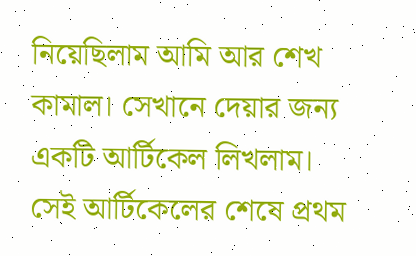নিয়েছিলাম আমি আর শেখ কামাল। সেখানে দেয়ার জন্য একটি আর্টিকেল লিখলাম। সেই আর্টিকেলের শেষে প্রথম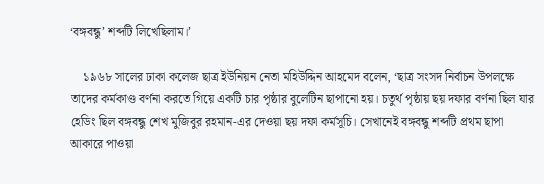‘বঙ্গবন্ধু’ শব্দটি লিখেছিলাম।’

    ১৯৬৮ সালের ঢাকা কলেজ ছাত্র ইউনিয়ন নেতা মহিউদ্দিন আহমেদ বলেন, ‘ছাত্র সংসদ নির্বাচন উপলক্ষে তাদের কর্মকাণ্ড বর্ণনা করতে গিয়ে একটি চার পৃষ্ঠার বুলেটিন ছাপানো হয়। চতুর্থ পৃষ্ঠায় ছয় দফার বর্ণনা ছিল যার হেডিং ছিল বঙ্গবন্ধু শেখ মুজিবুর রহমান-এর দেওয়া ছয় দফা কর্মসূচি। সেখানেই বঙ্গবন্ধু শব্দটি প্রথম ছাপা আকারে পাওয়া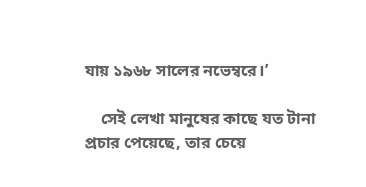যায় ১৯৬৮ সালের নভেম্বরে।’

    সেই লেখা মানুষের কাছে যত টানা প্রচার পেয়েছে, তার চেয়ে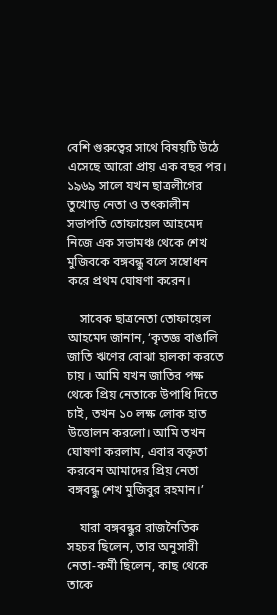বেশি গুরুত্বের সাথে বিষয়টি উঠে এসেছে আরো প্রায় এক বছর পর। ১৯৬৯ সালে যখন ছাত্রলীগের তুখোড় নেতা ও তৎকালীন সভাপতি তোফায়েল আহমেদ নিজে এক সভামঞ্চ থেকে শেখ মুজিবকে বঙ্গবন্ধু বলে সম্বোধন করে প্রথম ঘোষণা করেন।

    সাবেক ছাত্রনেতা তোফায়েল আহমেদ জানান, ‘কৃতজ্ঞ বাঙালি জাতি ঋণের বোঝা হালকা করতে চায় । আমি যখন জাতির পক্ষ থেকে প্রিয় নেতাকে উপাধি দিতে চাই, তখন ১০ লক্ষ লোক হাত উত্তোলন করলো। আমি তখন ঘোষণা করলাম, এবার বক্তৃতা করবেন আমাদের প্রিয় নেতা বঙ্গবন্ধু শেখ মুজিবুর রহমান।’

    যারা বঙ্গবন্ধুর রাজনৈতিক সহচর ছিলেন, তার অনুসারী নেতা-কর্মী ছিলেন, কাছ থেকে তাকে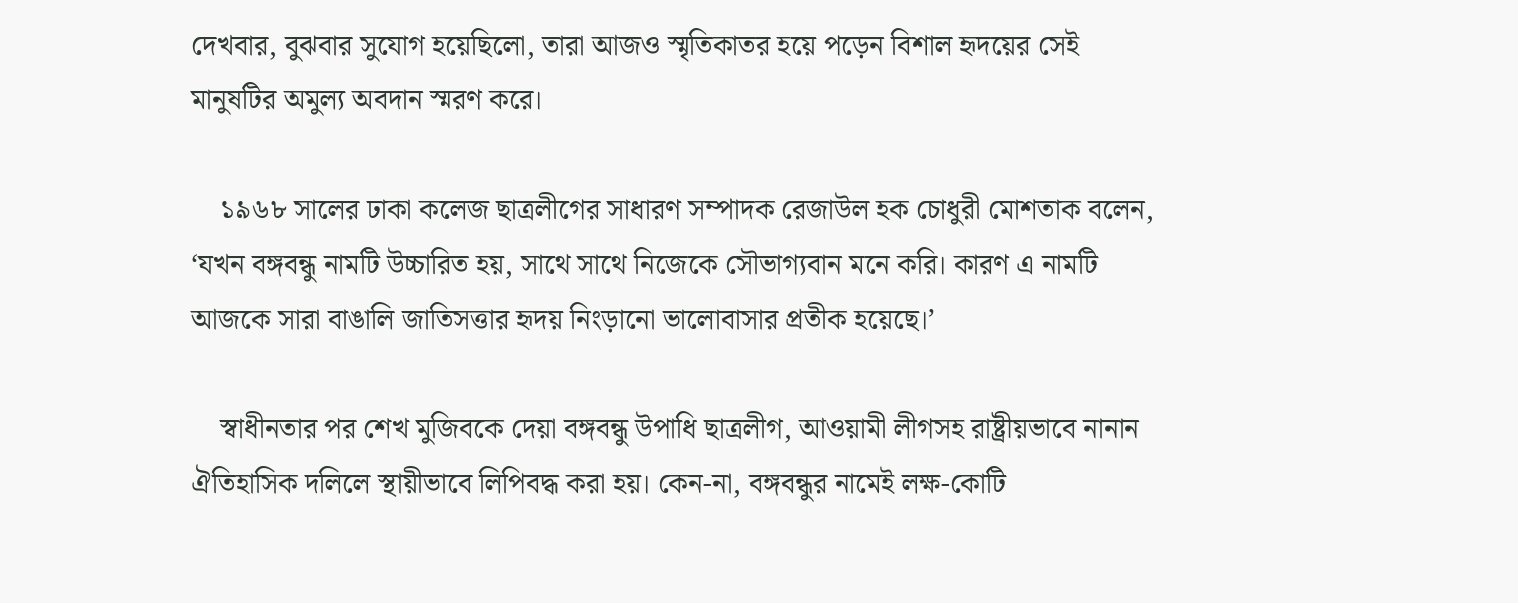দেখবার, বুঝবার সুযোগ হয়েছিলো, তারা আজও স্মৃতিকাতর হয়ে পড়েন বিশাল হৃদয়ের সেই মানুষটির অমুল্য অবদান স্মরণ করে।

    ১৯৬৮ সালের ঢাকা কলেজ ছাত্রলীগের সাধারণ সম্পাদক রেজাউল হক চোধুরী মোশতাক বলেন, ‘যখন বঙ্গবন্ধু নামটি উচ্চারিত হয়, সাথে সাথে নিজেকে সৌভাগ্যবান মনে করি। কারণ এ নামটি আজকে সারা বাঙালি জাতিসত্তার হৃদয় নিংড়ানো ভালোবাসার প্রতীক হয়েছে।’

    স্বাধীনতার পর শেখ মুজিবকে দেয়া বঙ্গবন্ধু উপাধি ছাত্রলীগ, আওয়ামী লীগসহ রাষ্ট্রীয়ভাবে নানান ঐতিহাসিক দলিলে স্থায়ীভাবে লিপিবদ্ধ করা হয়। কেন-না, বঙ্গবন্ধুর নামেই লক্ষ-কোটি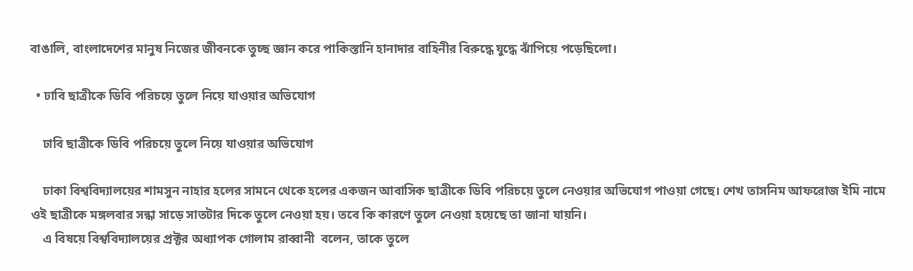বাঙালি, বাংলাদেশের মানুষ নিজের জীবনকে তুচ্ছ জ্ঞান করে পাকিস্তানি হানাদার বাহিনীর বিরুদ্ধে যুদ্ধে ঝাঁপিয়ে পড়েছিলো।

  • ঢাবি ছাত্রীকে ডিবি পরিচয়ে তুলে নিয়ে যাওয়ার অভিযোগ

    ঢাবি ছাত্রীকে ডিবি পরিচয়ে তুলে নিয়ে যাওয়ার অভিযোগ

    ঢাকা বিশ্ববিদ্যালয়ের শামসুন নাহার হলের সামনে থেকে হলের একজন আবাসিক ছাত্রীকে ডিবি পরিচয়ে তুলে নেওয়ার অভিযোগ পাওয়া গেছে। শেখ তাসনিম আফরোজ ইমি নামে ওই ছাত্রীকে মঙ্গলবার সন্ধা সাড়ে সাতটার দিকে তুলে নেওয়া হয়। তবে কি কারণে তুলে নেওয়া হয়েছে তা জানা যায়নি।
    এ বিষয়ে বিশ্ববিদ্যালয়ের প্রক্টর অধ্যাপক গোলাম রাব্বানী  বলেন, তাকে তুলে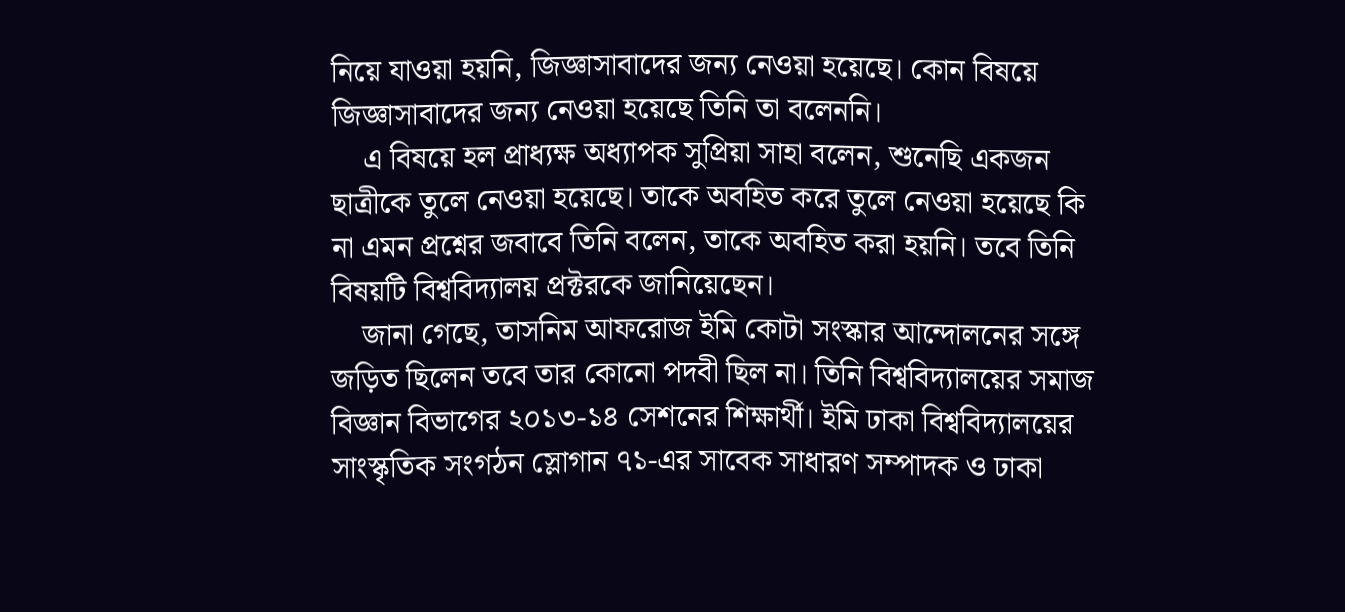নিয়ে যাওয়া হয়নি, জিজ্ঞাসাবাদের জন্য নেওয়া হয়েছে। কোন বিষয়ে জিজ্ঞাসাবাদের জন্য নেওয়া হয়েছে তিনি তা বলেননি।
    এ বিষয়ে হল প্রাধ্যক্ষ অধ্যাপক সুপ্রিয়া সাহা বলেন, শুনেছি একজন ছাত্রীকে তুলে নেওয়া হয়েছে। তাকে অবহিত করে তুলে নেওয়া হয়েছে কি না এমন প্রশ্নের জবাবে তিনি বলেন, তাকে অবহিত করা হয়নি। তবে তিনি বিষয়টি বিশ্ববিদ্যালয় প্রক্টরকে জানিয়েছেন।
    জানা গেছে, তাসনিম আফরোজ ইমি কোটা সংস্কার আন্দোলনের সঙ্গে জড়িত ছিলেন তবে তার কোনো পদবী ছিল না। তিনি বিশ্ববিদ্যালয়ের সমাজ বিজ্ঞান বিভাগের ২০১৩-১৪ সেশনের শিক্ষার্থী। ইমি ঢাকা বিশ্ববিদ্যালয়ের সাংস্কৃতিক সংগঠন স্লোগান ৭১-এর সাবেক সাধারণ সম্পাদক ও ঢাকা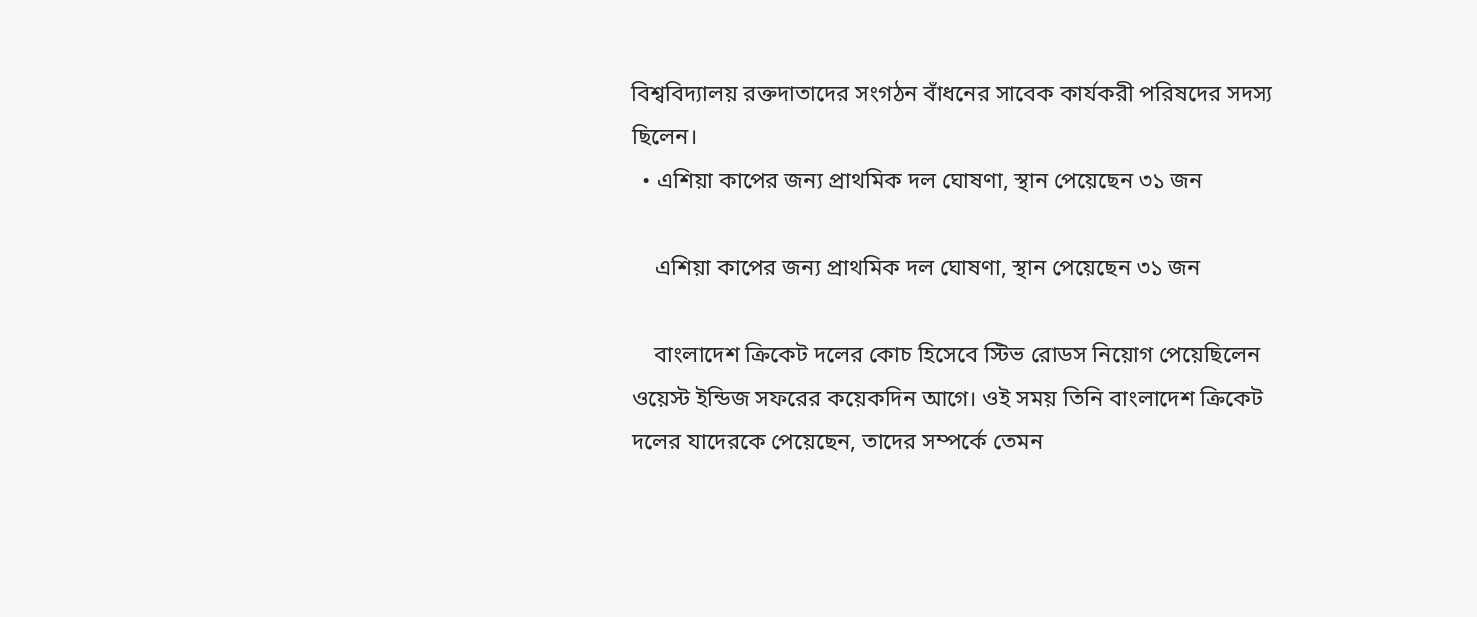বিশ্ববিদ্যালয় রক্তদাতাদের সংগঠন বাঁধনের সাবেক কার্যকরী পরিষদের সদস্য ছিলেন।
  • এশিয়া কাপের জন্য প্রাথমিক দল ঘোষণা, স্থান পেয়েছেন ৩১ জন

    এশিয়া কাপের জন্য প্রাথমিক দল ঘোষণা, স্থান পেয়েছেন ৩১ জন

    বাংলাদেশ ক্রিকেট দলের কোচ হিসেবে স্টিভ রোডস নিয়োগ পেয়েছিলেন ওয়েস্ট ইন্ডিজ সফরের কয়েকদিন আগে। ওই সময় তিনি বাংলাদেশ ক্রিকেট দলের যাদেরকে পেয়েছেন, তাদের সম্পর্কে তেমন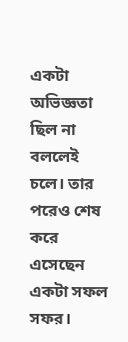একটা অভিজ্ঞতা ছিল না বললেই চলে। তার পরেও শেষ করে এসেছেন একটা সফল সফর।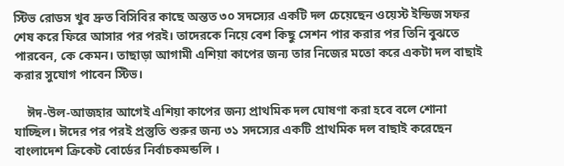স্টিভ রোডস খুব দ্রুত বিসিবির কাছে অন্তত ৩০ সদস্যের একটি দল চেয়েছেন ওয়েস্ট ইন্ডিজ সফর শেষ করে ফিরে আসার পর পরই। তাদেরকে নিয়ে বেশ কিছু সেশন পার করার পর তিনি বুঝতে পারবেন, কে কেমন। তাছাড়া আগামী এশিয়া কাপের জন্য তার নিজের মতো করে একটা দল বাছাই করার সুযোগ পাবেন স্টিভ।

    ঈদ-উল-আজহার আগেই এশিয়া কাপের জন্য প্রাথমিক দল ঘোষণা করা হবে বলে শোনা যাচ্ছিল। ঈদের পর পরই প্রস্তুতি শুরুর জন্য ৩১ সদস্যের একটি প্রাথমিক দল বাছাই করেছেন বাংলাদেশ ক্রিকেট বোর্ডের নির্বাচকমন্ডলি ।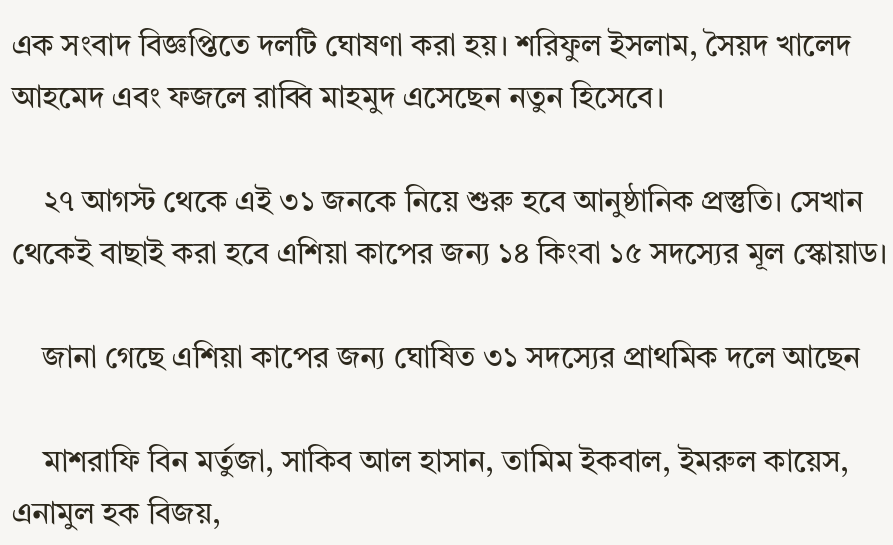এক সংবাদ বিজ্ঞপ্তিতে দলটি ঘোষণা করা হয়। শরিফুল ইসলাম, সৈয়দ খালেদ আহমেদ এবং ফজলে রাব্বি মাহমুদ এসেছেন নতুন হিসেবে।

    ২৭ আগস্ট থেকে এই ৩১ জনকে নিয়ে শুরু হবে আনুষ্ঠানিক প্রস্তুতি। সেখান থেকেই বাছাই করা হবে এশিয়া কাপের জন্য ১৪ কিংবা ১৫ সদস্যের মূল স্কোয়াড।

    জানা গেছে এশিয়া কাপের জন্য ঘোষিত ৩১ সদস্যের প্রাথমিক দলে আছেন

    মাশরাফি বিন মর্তুজা, সাকিব আল হাসান, তামিম ইকবাল, ইমরুল কায়েস, এনামুল হক বিজয়,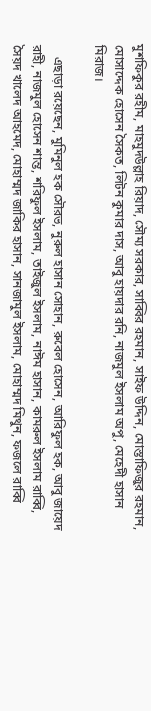মুশফিকুর রহীম, মাহমুদউল্লাহ রিয়াদ, সৌম্য সরকার, সাব্বির রহমান, সাইফ উদ্দিন, মোস্তাফিজুর রহমান, মোসাদ্দেক হোসেন সৈকত, লিটন কুমার দাস, আবু হায়দার রনি, নাজমুল ইসলাম অপু, মেহেদী হাসান মিরাজ।

    এছাড়া রয়েছেন, মুমিনুল হক সৌরভ, নুরুল হাসান সোহান, রুবেল হোসেন, আরিফুল হক, আবু জায়েদ রাহী, নাজমুল হোসেন শান্ত, শরিফুল ইসলাম, তাইজুল ইসলাম, নাঈম হাসান, কামরুল ইসলাম রাব্বি, সৈয়দ খালেদ আহমেদ, মোহাম্মদ জাকির হাসান, সানজামুল ইসলাম, মোহাম্মদ মিথুন, ফজলে রাব্বি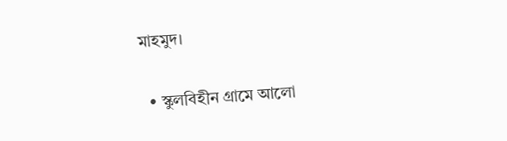মাহমুদ।

  • স্কুলবিহীন গ্রামে আলো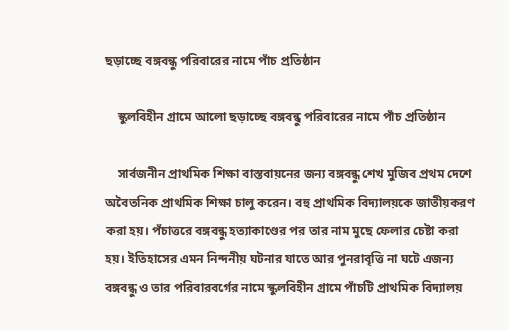ছড়াচ্ছে বঙ্গবন্ধু পরিবারের নামে পাঁচ প্রতিষ্ঠান

    স্কুলবিহীন গ্রামে আলো ছড়াচ্ছে বঙ্গবন্ধু পরিবারের নামে পাঁচ প্রতিষ্ঠান

    সার্বজনীন প্রাথমিক শিক্ষা বাস্তবায়নের জন্য বঙ্গবন্ধু শেখ মুজিব প্রথম দেশে অবৈতনিক প্রাথমিক শিক্ষা চালু করেন। বহু প্রাথমিক বিদ্যালয়কে জাতীয়করণ করা হয়। পঁচাত্তরে বঙ্গবন্ধু হত্যাকাণ্ডের পর তার নাম মুছে ফেলার চেষ্টা করা হয়। ইতিহাসের এমন নিন্দনীয় ঘটনার যাতে আর পুনরাবৃত্তি না ঘটে এজন্য বঙ্গবন্ধু ও তার পরিবারবর্গের নামে স্কুলবিহীন গ্রামে পাঁচটি প্রাথমিক বিদ্যালয়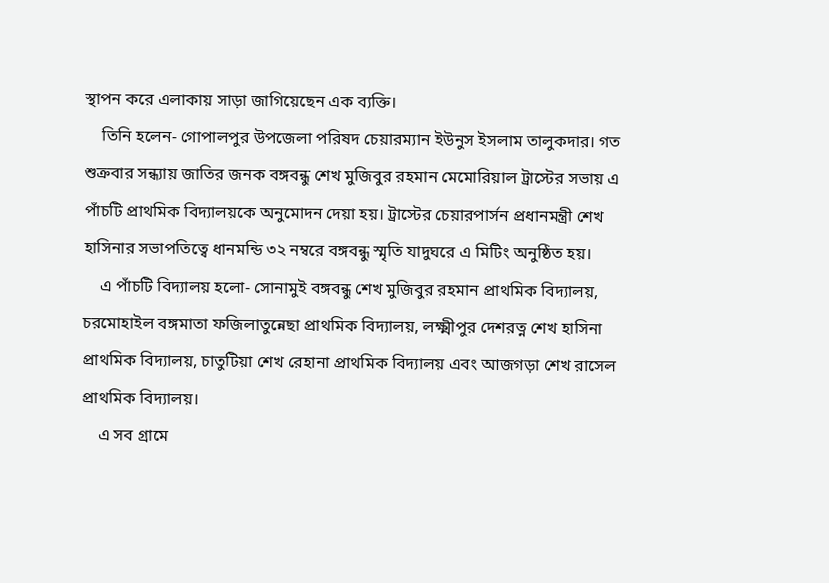স্থাপন করে এলাকায় সাড়া জাগিয়েছেন এক ব্যক্তি।
    তিনি হলেন- গোপালপুর উপজেলা পরিষদ চেয়ারম্যান ইউনুস ইসলাম তালুকদার। গত শুক্রবার সন্ধ্যায় জাতির জনক বঙ্গবন্ধু শেখ মুজিবুর রহমান মেমোরিয়াল ট্রাস্টের সভায় এ পাঁচটি প্রাথমিক বিদ্যালয়কে অনুমোদন দেয়া হয়। ট্রাস্টের চেয়ারপার্সন প্রধানমন্ত্রী শেখ হাসিনার সভাপতিত্বে ধানমন্ডি ৩২ নম্বরে বঙ্গবন্ধু স্মৃতি যাদুঘরে এ মিটিং অনুষ্ঠিত হয়।
    এ পাঁচটি বিদ্যালয় হলো- সোনামুই বঙ্গবন্ধু শেখ মুজিবুর রহমান প্রাথমিক বিদ্যালয়, চরমোহাইল বঙ্গমাতা ফজিলাতুন্নেছা প্রাথমিক বিদ্যালয়, লক্ষ্মীপুর দেশরত্ন শেখ হাসিনা প্রাথমিক বিদ্যালয়, চাতুটিয়া শেখ রেহানা প্রাথমিক বিদ্যালয় এবং আজগড়া শেখ রাসেল প্রাথমিক বিদ্যালয়।
    এ সব গ্রামে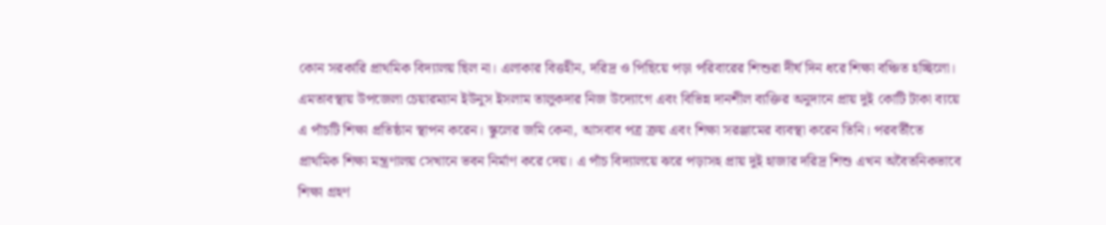কোন সরকারি প্রাথমিক বিদ্যালয় ছিল না। এলাকার বিত্তহীন, দরিদ্র ও পিছিয়ে পড়া পরিবারের শিশুরা দীর্ঘ দিন ধরে শিক্ষা বঞ্চিত হচ্ছিলো। এমতাবস্থায় উপজেলা চেয়ারম্যান ইউনুস ইসলাম তালুকদার নিজ উদ্যোগে এবং বিভিন্ন দানশীল ব্যক্তির অনুদানে প্রায় দুই কোটি টাকা ব্যয়ে এ পাঁচটি শিক্ষা প্রতিষ্ঠান স্থাপন করেন। স্কুলের জমি কেনা, আসবাব পত্র ক্রয় এবং শিক্ষা সরঞ্জামের ব্যবস্থা করেন তিনি। পরবর্তীতে প্রাথমিক শিক্ষা মন্ত্রণালয় সেখানে ভবন নির্মাণ করে দেয়। এ পাঁচ বিদ্যালয়ে ঝরে পড়াসহ প্রায় দুই হাজার দরিদ্র শিশু এখন অবৈতনিকভাবে শিক্ষা গ্রহণ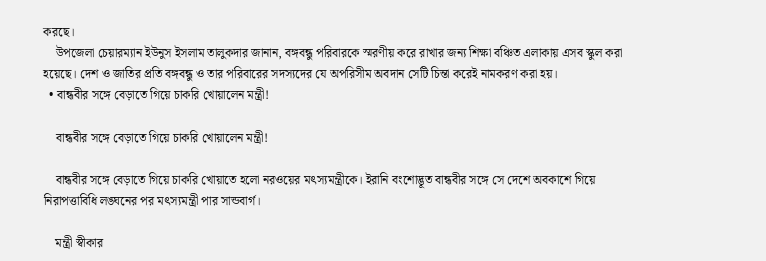করছে।
    উপজেলা চেয়ারম্যান ইউনুস ইসলাম তালুকদার জানান, বঙ্গবন্ধু পরিবারকে স্মরণীয় করে রাখার জন্য শিক্ষা বঞ্চিত এলাকায় এসব স্কুল করা হয়েছে। দেশ ও জাতির প্রতি বঙ্গবন্ধু ও তার পরিবারের সদস্যদের যে অপরিসীম অবদান সেটি চিন্তা করেই নামকরণ করা হয়।
  • বান্ধবীর সঙ্গে বেড়াতে গিয়ে চাকরি খোয়ালেন মন্ত্রী!

    বান্ধবীর সঙ্গে বেড়াতে গিয়ে চাকরি খোয়ালেন মন্ত্রী!

    বান্ধবীর সঙ্গে বেড়াতে গিয়ে চাকরি খোয়াতে হলো নরওয়ের মৎস্যমন্ত্রীকে। ইরানি বংশোদ্ভূত বান্ধবীর সঙ্গে সে দেশে অবকাশে গিয়ে নিরাপত্তাবিধি লঙ্ঘনের পর মৎস্যমন্ত্রী পার সান্ডবার্গ।

    মন্ত্রী স্বীকার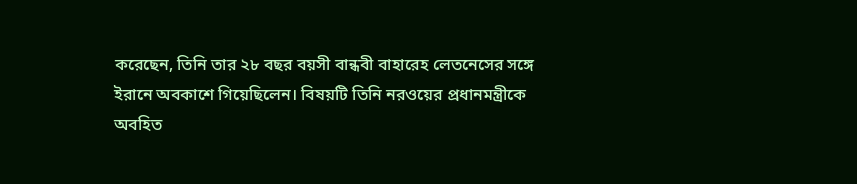করেছেন, তিনি তার ২৮ বছর বয়সী বান্ধবী বাহারেহ লেতনেসের সঙ্গে ইরানে অবকাশে গিয়েছিলেন। বিষয়টি তিনি নরওয়ের প্রধানমন্ত্রীকে অবহিত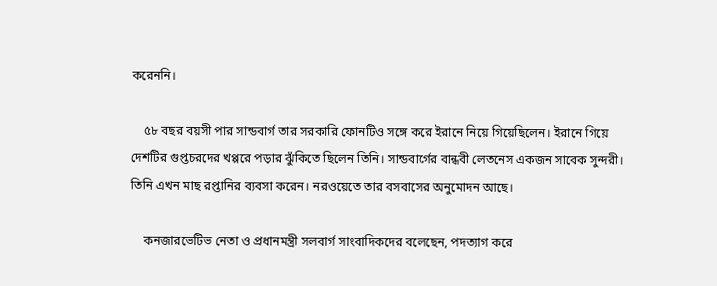করেননি।

    ৫৮ বছর বয়সী পার সান্ডবার্গ তার সরকারি ফোনটিও সঙ্গে করে ইরানে নিয়ে গিয়েছিলেন। ইরানে গিয়ে দেশটির গুপ্তচরদের খপ্পরে পড়ার ঝুঁকিতে ছিলেন তিনি। সান্ডবার্গের বান্ধবী লেতনেস একজন সাবেক সুন্দরী। তিনি এখন মাছ রপ্তানির ব্যবসা করেন। নরওয়েতে তার বসবাসের অনুমোদন আছে।

    কনজারভেটিভ নেতা ও প্রধানমন্ত্রী সলবার্গ সাংবাদিকদের বলেছেন, পদত্যাগ করে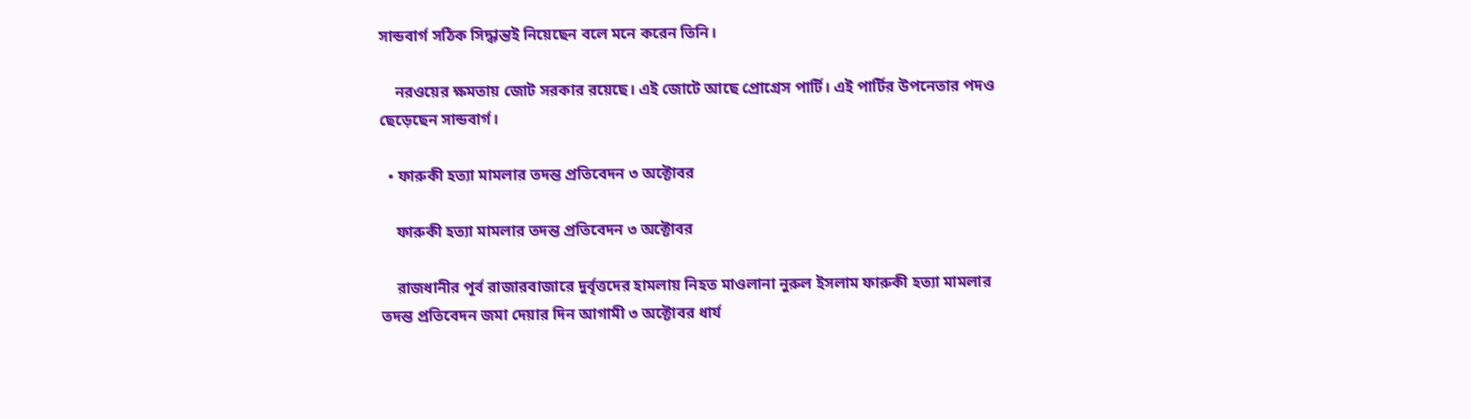সান্ডবার্গ সঠিক সিদ্ধান্তই নিয়েছেন বলে মনে করেন তিনি।

    নরওয়ের ক্ষমতায় জোট সরকার রয়েছে। এই জোটে আছে প্রোগ্রেস পার্টি। এই পার্টির উপনেতার পদও ছেড়েছেন সান্ডবার্গ।

  • ফারুকী হত্যা মামলার তদন্ত প্রতিবেদন ৩ অক্টোবর

    ফারুকী হত্যা মামলার তদন্ত প্রতিবেদন ৩ অক্টোবর

    রাজধানীর পূর্ব রাজারবাজারে দুর্বৃত্তদের হামলায় নিহত মাওলানা নুরুল ইসলাম ফারুকী হত্যা মামলার তদন্ত প্রতিবেদন জমা দেয়ার দিন আগামী ৩ অক্টোবর ধার্য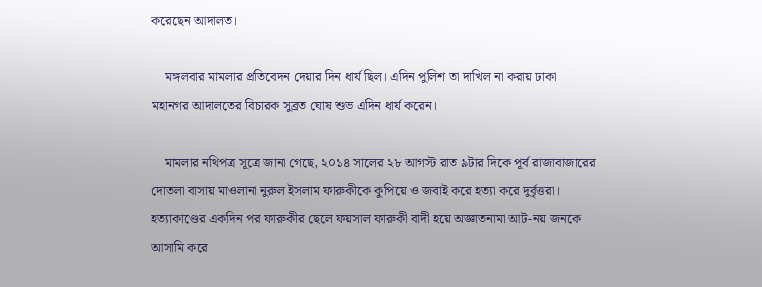করেছেন আদালত।

    মঙ্গলবার মামলার প্রতিবেদন দেয়ার দিন ধার্য ছিল। এদিন পুলিশ তা দাখিল না করায় ঢাকা মহানগর আদালতের বিচারক সুব্রত ঘোষ শুভ এদিন ধার্য করেন।

    মামলার নথিপত্র সূত্রে জানা গেছে, ২০১৪ সালের ২৮ আগস্ট রাত ৯টার দিকে পূর্ব রাজাবাজারের দোতলা বাসায় মাওলানা নুরুল ইসলাম ফারুকীকে কুপিয়ে ও জবাই করে হত্যা করে দুর্বৃত্তরা। হত্যাকাণ্ডের একদিন পর ফারুকীর ছেলে ফয়সাল ফারুকী বাদী হয়ে অজ্ঞাতনামা আট-নয় জনকে আসামি করে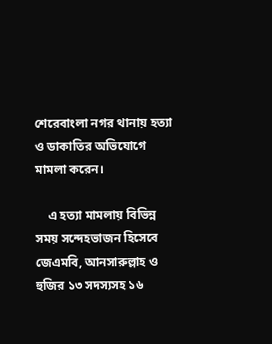শেরেবাংলা নগর থানায় হত্যা ও ডাকাতির অভিযোগে মামলা করেন।

    এ হত্যা মামলায় বিভিন্ন সময় সন্দেহভাজন হিসেবে জেএমবি, আনসারুল্লাহ ও হুজির ১৩ সদস্যসহ ১৬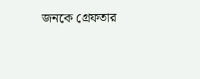জনকে গ্রেফতার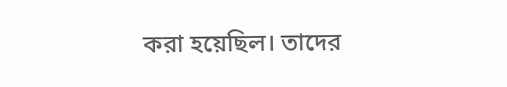করা হয়েছিল। তাদের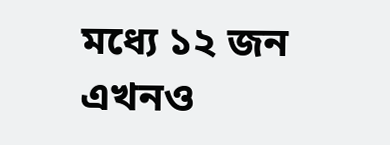মধ্যে ১২ জন এখনও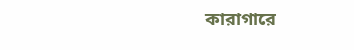কারাগারে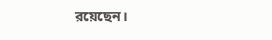রয়েছেন।